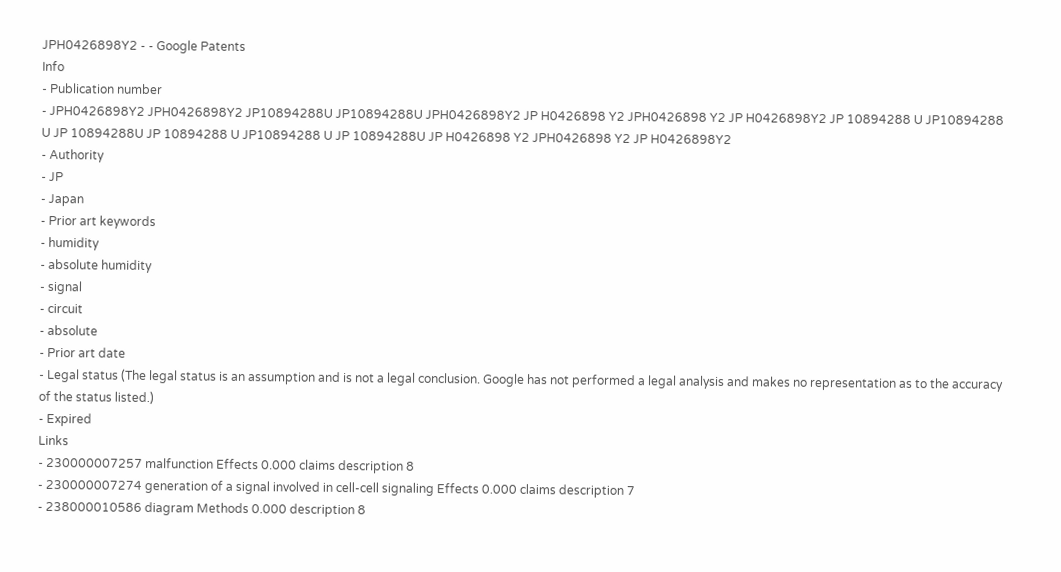JPH0426898Y2 - - Google Patents
Info
- Publication number
- JPH0426898Y2 JPH0426898Y2 JP10894288U JP10894288U JPH0426898Y2 JP H0426898 Y2 JPH0426898 Y2 JP H0426898Y2 JP 10894288 U JP10894288 U JP 10894288U JP 10894288 U JP10894288 U JP 10894288U JP H0426898 Y2 JPH0426898 Y2 JP H0426898Y2
- Authority
- JP
- Japan
- Prior art keywords
- humidity
- absolute humidity
- signal
- circuit
- absolute
- Prior art date
- Legal status (The legal status is an assumption and is not a legal conclusion. Google has not performed a legal analysis and makes no representation as to the accuracy of the status listed.)
- Expired
Links
- 230000007257 malfunction Effects 0.000 claims description 8
- 230000007274 generation of a signal involved in cell-cell signaling Effects 0.000 claims description 7
- 238000010586 diagram Methods 0.000 description 8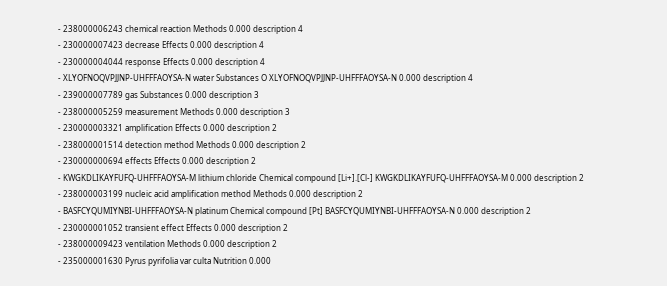- 238000006243 chemical reaction Methods 0.000 description 4
- 230000007423 decrease Effects 0.000 description 4
- 230000004044 response Effects 0.000 description 4
- XLYOFNOQVPJJNP-UHFFFAOYSA-N water Substances O XLYOFNOQVPJJNP-UHFFFAOYSA-N 0.000 description 4
- 239000007789 gas Substances 0.000 description 3
- 238000005259 measurement Methods 0.000 description 3
- 230000003321 amplification Effects 0.000 description 2
- 238000001514 detection method Methods 0.000 description 2
- 230000000694 effects Effects 0.000 description 2
- KWGKDLIKAYFUFQ-UHFFFAOYSA-M lithium chloride Chemical compound [Li+].[Cl-] KWGKDLIKAYFUFQ-UHFFFAOYSA-M 0.000 description 2
- 238000003199 nucleic acid amplification method Methods 0.000 description 2
- BASFCYQUMIYNBI-UHFFFAOYSA-N platinum Chemical compound [Pt] BASFCYQUMIYNBI-UHFFFAOYSA-N 0.000 description 2
- 230000001052 transient effect Effects 0.000 description 2
- 238000009423 ventilation Methods 0.000 description 2
- 235000001630 Pyrus pyrifolia var culta Nutrition 0.000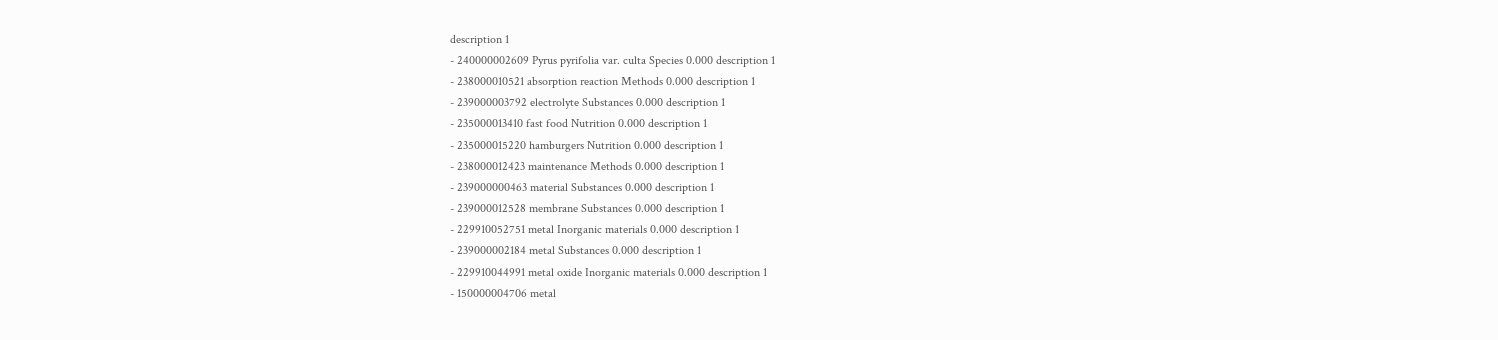description 1
- 240000002609 Pyrus pyrifolia var. culta Species 0.000 description 1
- 238000010521 absorption reaction Methods 0.000 description 1
- 239000003792 electrolyte Substances 0.000 description 1
- 235000013410 fast food Nutrition 0.000 description 1
- 235000015220 hamburgers Nutrition 0.000 description 1
- 238000012423 maintenance Methods 0.000 description 1
- 239000000463 material Substances 0.000 description 1
- 239000012528 membrane Substances 0.000 description 1
- 229910052751 metal Inorganic materials 0.000 description 1
- 239000002184 metal Substances 0.000 description 1
- 229910044991 metal oxide Inorganic materials 0.000 description 1
- 150000004706 metal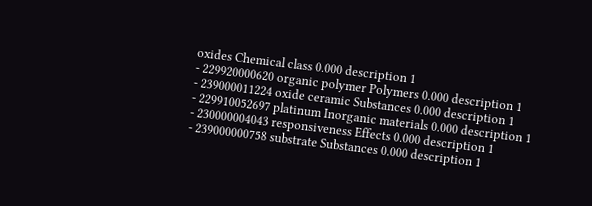oxides Chemical class 0.000 description 1
- 229920000620 organic polymer Polymers 0.000 description 1
- 239000011224 oxide ceramic Substances 0.000 description 1
- 229910052697 platinum Inorganic materials 0.000 description 1
- 230000004043 responsiveness Effects 0.000 description 1
- 239000000758 substrate Substances 0.000 description 1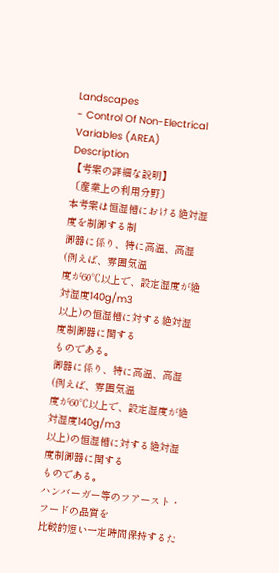Landscapes
- Control Of Non-Electrical Variables (AREA)
Description
【考案の詳細な説明】
〔産業上の利用分野〕
本考案は恒湿槽における絶対湿度を制御する制
御器に係り、特に高温、高湿(例えば、雰囲気温
度が60℃以上で、設定湿度が絶対湿度140g/m3
以上)の恒湿槽に対する絶対湿度制御器に関する
ものである。
御器に係り、特に高温、高湿(例えば、雰囲気温
度が60℃以上で、設定湿度が絶対湿度140g/m3
以上)の恒湿槽に対する絶対湿度制御器に関する
ものである。
ハンバーガー等のフアースト・フードの品質を
比較的短い一定時間保持するた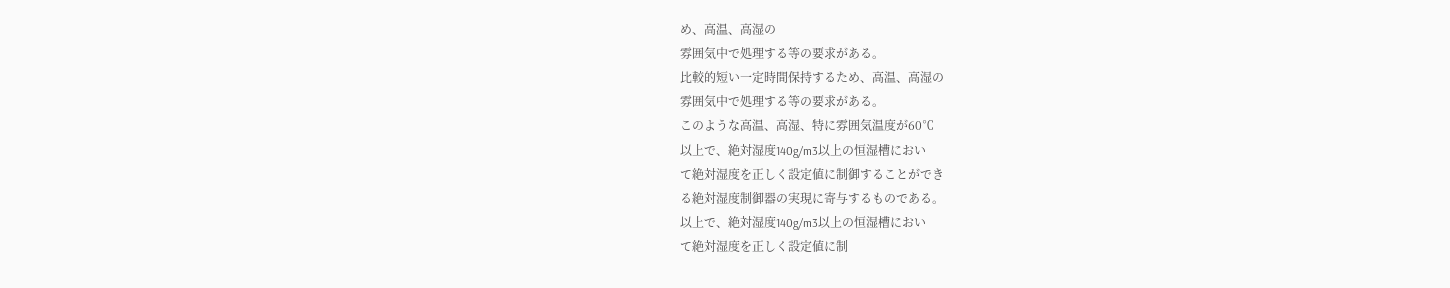め、高温、高湿の
雰囲気中で処理する等の要求がある。
比較的短い一定時間保持するため、高温、高湿の
雰囲気中で処理する等の要求がある。
このような高温、高湿、特に雰囲気温度が60℃
以上で、絶対湿度140g/m3以上の恒湿槽におい
て絶対湿度を正しく設定値に制御することができ
る絶対湿度制御器の実現に寄与するものである。
以上で、絶対湿度140g/m3以上の恒湿槽におい
て絶対湿度を正しく設定値に制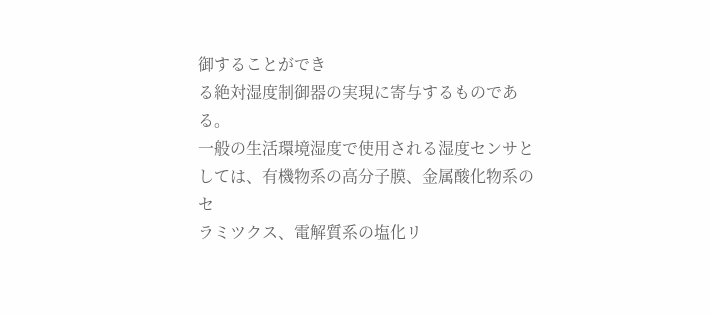御することができ
る絶対湿度制御器の実現に寄与するものである。
一般の生活環境湿度で使用される湿度センサと
しては、有機物系の高分子膜、金属酸化物系のセ
ラミツクス、電解質系の塩化リ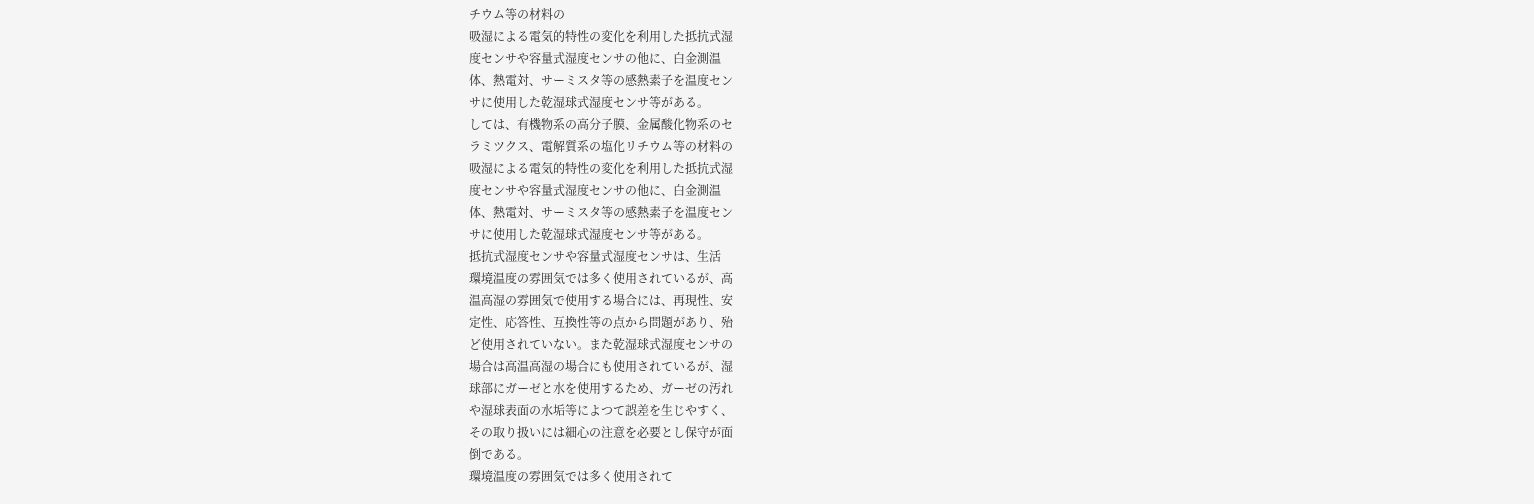チウム等の材料の
吸湿による電気的特性の変化を利用した抵抗式湿
度センサや容量式湿度センサの他に、白金測温
体、熱電対、サーミスタ等の感熱素子を温度セン
サに使用した乾湿球式湿度センサ等がある。
しては、有機物系の高分子膜、金属酸化物系のセ
ラミツクス、電解質系の塩化リチウム等の材料の
吸湿による電気的特性の変化を利用した抵抗式湿
度センサや容量式湿度センサの他に、白金測温
体、熱電対、サーミスタ等の感熱素子を温度セン
サに使用した乾湿球式湿度センサ等がある。
抵抗式湿度センサや容量式湿度センサは、生活
環境温度の雰囲気では多く使用されているが、高
温高湿の雰囲気で使用する場合には、再現性、安
定性、応答性、互換性等の点から問題があり、殆
ど使用されていない。また乾湿球式湿度センサの
場合は高温高湿の場合にも使用されているが、湿
球部にガーゼと水を使用するため、ガーゼの汚れ
や湿球表面の水垢等によつて誤差を生じやすく、
その取り扱いには細心の注意を必要とし保守が面
倒である。
環境温度の雰囲気では多く使用されて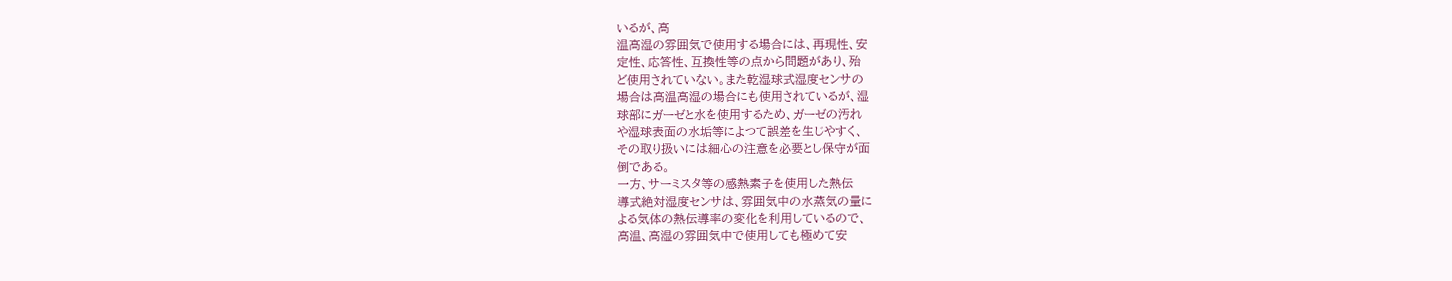いるが、高
温高湿の雰囲気で使用する場合には、再現性、安
定性、応答性、互換性等の点から問題があり、殆
ど使用されていない。また乾湿球式湿度センサの
場合は高温高湿の場合にも使用されているが、湿
球部にガーゼと水を使用するため、ガーゼの汚れ
や湿球表面の水垢等によつて誤差を生じやすく、
その取り扱いには細心の注意を必要とし保守が面
倒である。
一方、サーミスタ等の感熱素子を使用した熱伝
導式絶対湿度センサは、雰囲気中の水蒸気の量に
よる気体の熱伝導率の変化を利用しているので、
高温、高湿の雰囲気中で使用しても極めて安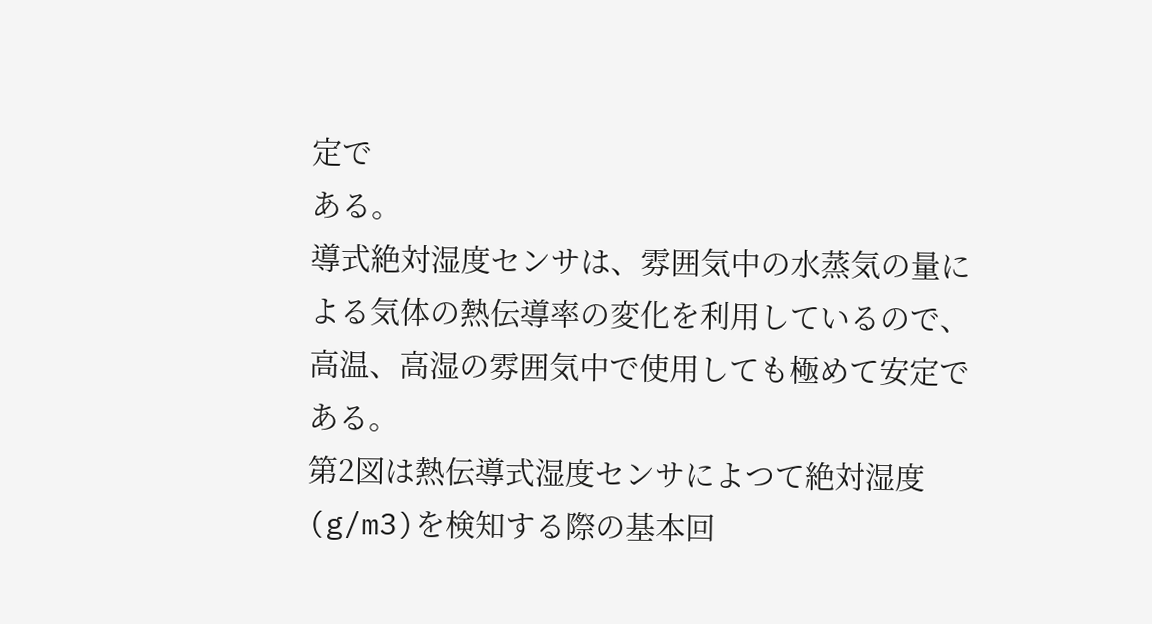定で
ある。
導式絶対湿度センサは、雰囲気中の水蒸気の量に
よる気体の熱伝導率の変化を利用しているので、
高温、高湿の雰囲気中で使用しても極めて安定で
ある。
第2図は熱伝導式湿度センサによつて絶対湿度
(g/m3)を検知する際の基本回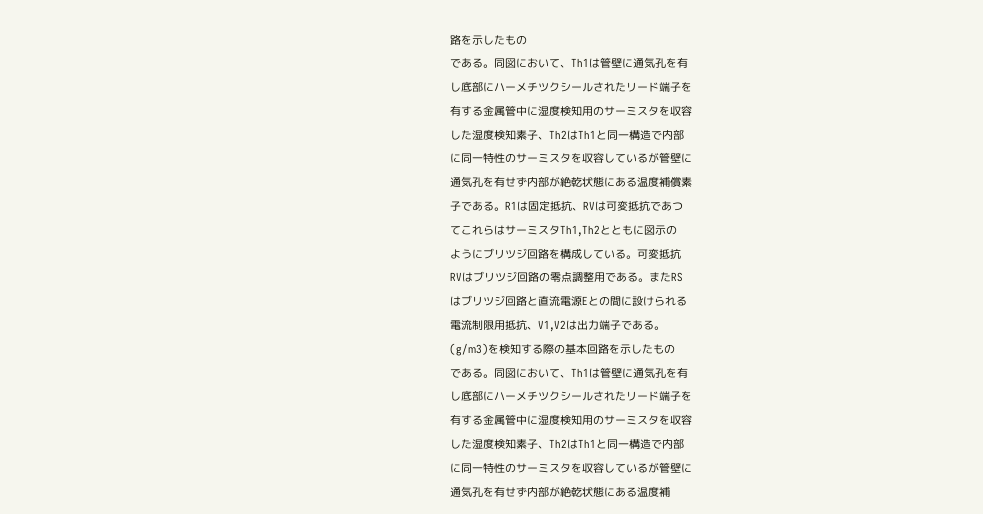路を示したもの
である。同図において、Th1は管壁に通気孔を有
し底部にハーメチツクシールされたリード端子を
有する金属管中に湿度検知用のサーミスタを収容
した湿度検知素子、Th2はTh1と同一構造で内部
に同一特性のサーミスタを収容しているが管壁に
通気孔を有せず内部が絶乾状態にある温度補償素
子である。R1は固定抵抗、RVは可変抵抗であつ
てこれらはサーミスタTh1,Th2とともに図示の
ようにブリツジ回路を構成している。可変抵抗
RVはブリツジ回路の零点調整用である。またRS
はブリツジ回路と直流電源Eとの間に設けられる
電流制限用抵抗、V1,V2は出力端子である。
(g/m3)を検知する際の基本回路を示したもの
である。同図において、Th1は管壁に通気孔を有
し底部にハーメチツクシールされたリード端子を
有する金属管中に湿度検知用のサーミスタを収容
した湿度検知素子、Th2はTh1と同一構造で内部
に同一特性のサーミスタを収容しているが管壁に
通気孔を有せず内部が絶乾状態にある温度補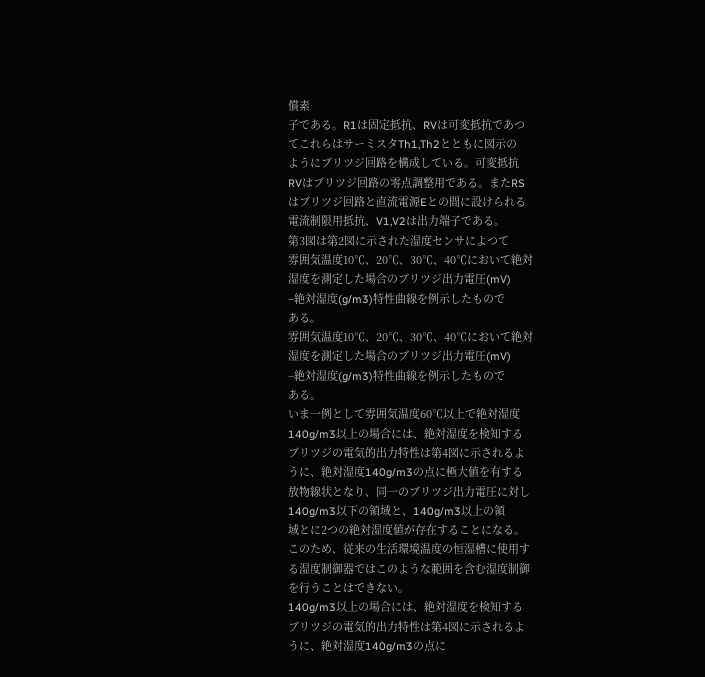償素
子である。R1は固定抵抗、RVは可変抵抗であつ
てこれらはサーミスタTh1,Th2とともに図示の
ようにブリツジ回路を構成している。可変抵抗
RVはブリツジ回路の零点調整用である。またRS
はブリツジ回路と直流電源Eとの間に設けられる
電流制限用抵抗、V1,V2は出力端子である。
第3図は第2図に示された湿度センサによつて
雰囲気温度10℃、20℃、30℃、40℃において絶対
湿度を測定した場合のブリツジ出力電圧(mV)
−絶対湿度(g/m3)特性曲線を例示したもので
ある。
雰囲気温度10℃、20℃、30℃、40℃において絶対
湿度を測定した場合のブリツジ出力電圧(mV)
−絶対湿度(g/m3)特性曲線を例示したもので
ある。
いま一例として雰囲気温度60℃以上で絶対湿度
140g/m3以上の場合には、絶対湿度を検知する
ブリツジの電気的出力特性は第4図に示されるよ
うに、絶対湿度140g/m3の点に極大値を有する
放物線状となり、同一のブリツジ出力電圧に対し
140g/m3以下の領域と、140g/m3以上の領
域とに2つの絶対湿度値が存在することになる。
このため、従来の生活環境温度の恒湿槽に使用す
る湿度制御器ではこのような範囲を含む湿度制御
を行うことはできない。
140g/m3以上の場合には、絶対湿度を検知する
ブリツジの電気的出力特性は第4図に示されるよ
うに、絶対湿度140g/m3の点に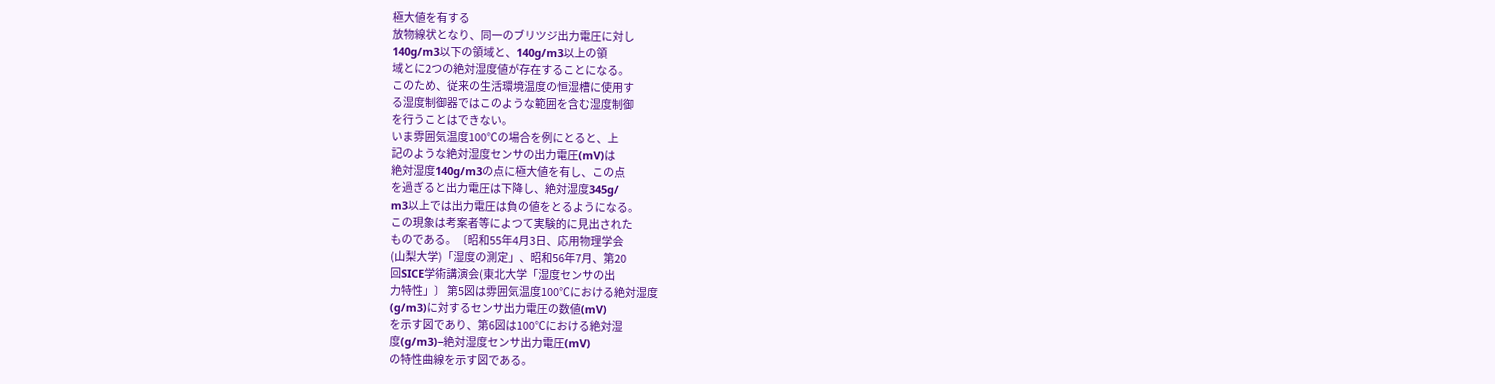極大値を有する
放物線状となり、同一のブリツジ出力電圧に対し
140g/m3以下の領域と、140g/m3以上の領
域とに2つの絶対湿度値が存在することになる。
このため、従来の生活環境温度の恒湿槽に使用す
る湿度制御器ではこのような範囲を含む湿度制御
を行うことはできない。
いま雰囲気温度100℃の場合を例にとると、上
記のような絶対湿度センサの出力電圧(mV)は
絶対湿度140g/m3の点に極大値を有し、この点
を過ぎると出力電圧は下降し、絶対湿度345g/
m3以上では出力電圧は負の値をとるようになる。
この現象は考案者等によつて実験的に見出された
ものである。〔昭和55年4月3日、応用物理学会
(山梨大学)「湿度の測定」、昭和56年7月、第20
回SICE学術講演会(東北大学「湿度センサの出
力特性」〕 第5図は雰囲気温度100℃における絶対湿度
(g/m3)に対するセンサ出力電圧の数値(mV)
を示す図であり、第6図は100℃における絶対湿
度(g/m3)−絶対湿度センサ出力電圧(mV)
の特性曲線を示す図である。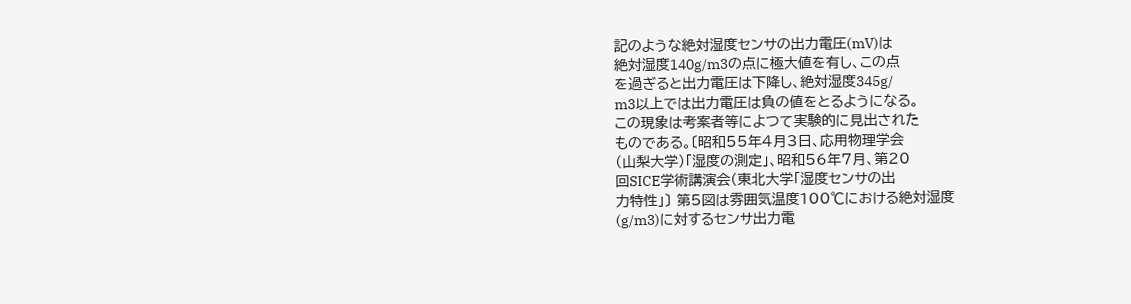記のような絶対湿度センサの出力電圧(mV)は
絶対湿度140g/m3の点に極大値を有し、この点
を過ぎると出力電圧は下降し、絶対湿度345g/
m3以上では出力電圧は負の値をとるようになる。
この現象は考案者等によつて実験的に見出された
ものである。〔昭和55年4月3日、応用物理学会
(山梨大学)「湿度の測定」、昭和56年7月、第20
回SICE学術講演会(東北大学「湿度センサの出
力特性」〕 第5図は雰囲気温度100℃における絶対湿度
(g/m3)に対するセンサ出力電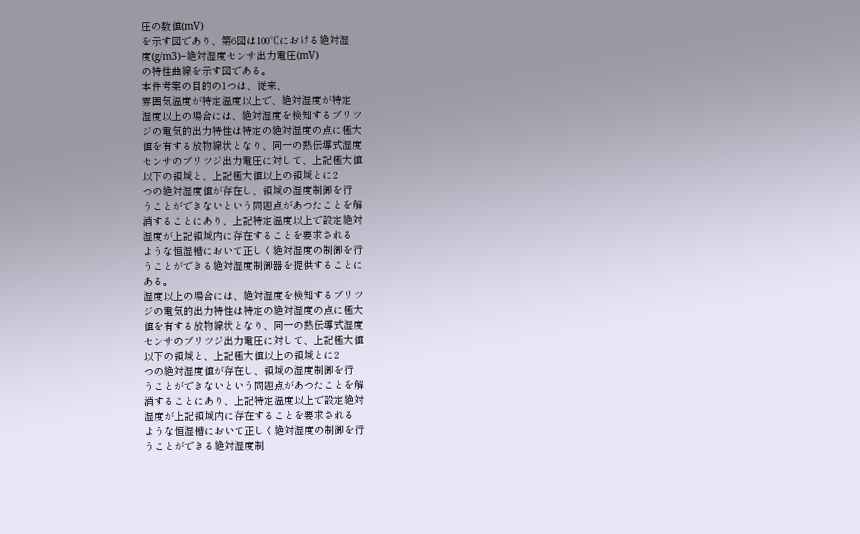圧の数値(mV)
を示す図であり、第6図は100℃における絶対湿
度(g/m3)−絶対湿度センサ出力電圧(mV)
の特性曲線を示す図である。
本件考案の目的の1つは、従来、
雰囲気温度が特定温度以上で、絶対湿度が特定
湿度以上の場合には、絶対湿度を検知するブリツ
ジの電気的出力特性は特定の絶対湿度の点に極大
値を有する放物線状となり、同一の熱伝導式湿度
センサのブリツジ出力電圧に対して、上記極大値
以下の領域と、上記極大値以上の領域とに2
つの絶対湿度値が存在し、領域の湿度制御を行
うことができないという問題点があつたことを解
消することにあり、上記特定温度以上で設定絶対
湿度が上記領域内に存在することを要求される
ような恒湿槽において正しく絶対湿度の制御を行
うことができる絶対湿度制御器を提供することに
ある。
湿度以上の場合には、絶対湿度を検知するブリツ
ジの電気的出力特性は特定の絶対湿度の点に極大
値を有する放物線状となり、同一の熱伝導式湿度
センサのブリツジ出力電圧に対して、上記極大値
以下の領域と、上記極大値以上の領域とに2
つの絶対湿度値が存在し、領域の湿度制御を行
うことができないという問題点があつたことを解
消することにあり、上記特定温度以上で設定絶対
湿度が上記領域内に存在することを要求される
ような恒湿槽において正しく絶対湿度の制御を行
うことができる絶対湿度制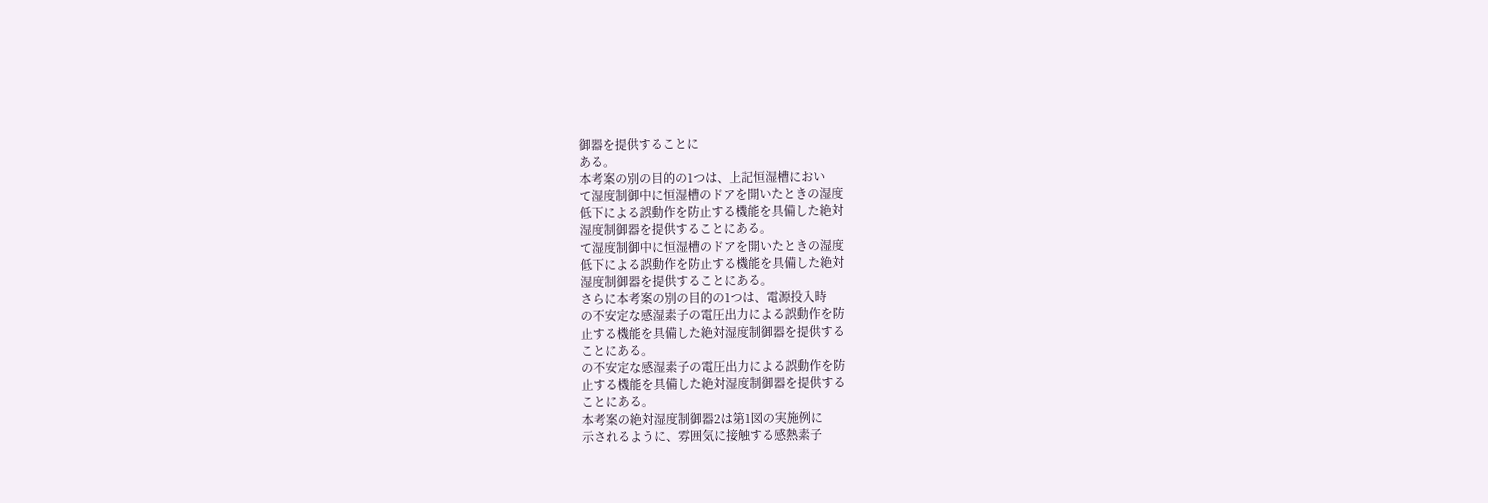御器を提供することに
ある。
本考案の別の目的の1つは、上記恒湿槽におい
て湿度制御中に恒湿槽のドアを開いたときの湿度
低下による誤動作を防止する機能を具備した絶対
湿度制御器を提供することにある。
て湿度制御中に恒湿槽のドアを開いたときの湿度
低下による誤動作を防止する機能を具備した絶対
湿度制御器を提供することにある。
さらに本考案の別の目的の1つは、電源投入時
の不安定な感湿素子の電圧出力による誤動作を防
止する機能を具備した絶対湿度制御器を提供する
ことにある。
の不安定な感湿素子の電圧出力による誤動作を防
止する機能を具備した絶対湿度制御器を提供する
ことにある。
本考案の絶対湿度制御器2は第1図の実施例に
示されるように、雰囲気に接触する感熱素子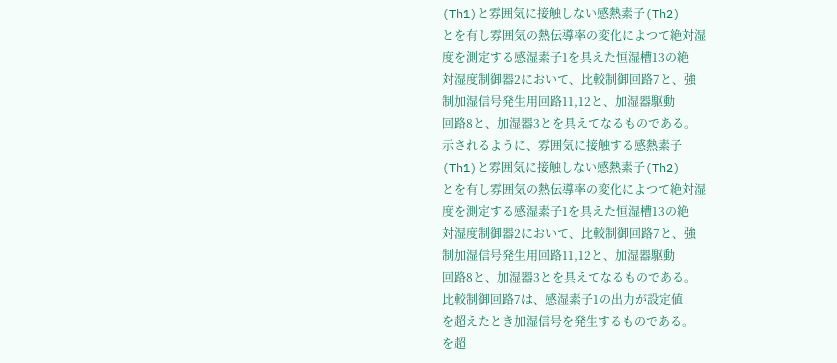(Th1)と雰囲気に接触しない感熱素子(Th2)
とを有し雰囲気の熱伝導率の変化によつて絶対湿
度を測定する感湿素子1を具えた恒湿槽13の絶
対湿度制御器2において、比較制御回路7と、強
制加湿信号発生用回路11,12と、加湿器駆動
回路8と、加湿器3とを具えてなるものである。
示されるように、雰囲気に接触する感熱素子
(Th1)と雰囲気に接触しない感熱素子(Th2)
とを有し雰囲気の熱伝導率の変化によつて絶対湿
度を測定する感湿素子1を具えた恒湿槽13の絶
対湿度制御器2において、比較制御回路7と、強
制加湿信号発生用回路11,12と、加湿器駆動
回路8と、加湿器3とを具えてなるものである。
比較制御回路7は、感湿素子1の出力が設定値
を超えたとき加湿信号を発生するものである。
を超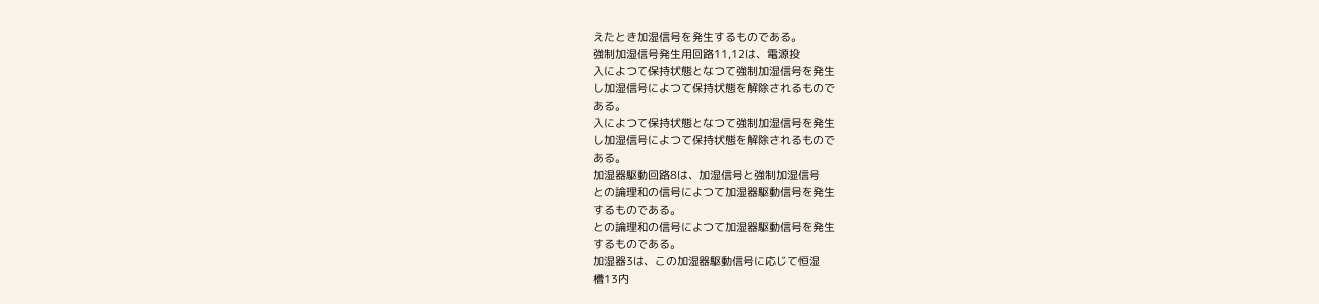えたとき加湿信号を発生するものである。
強制加湿信号発生用回路11,12は、電源投
入によつて保持状態となつて強制加湿信号を発生
し加湿信号によつて保持状態を解除されるもので
ある。
入によつて保持状態となつて強制加湿信号を発生
し加湿信号によつて保持状態を解除されるもので
ある。
加湿器駆動回路8は、加湿信号と強制加湿信号
との論理和の信号によつて加湿器駆動信号を発生
するものである。
との論理和の信号によつて加湿器駆動信号を発生
するものである。
加湿器3は、この加湿器駆動信号に応じて恒湿
槽13内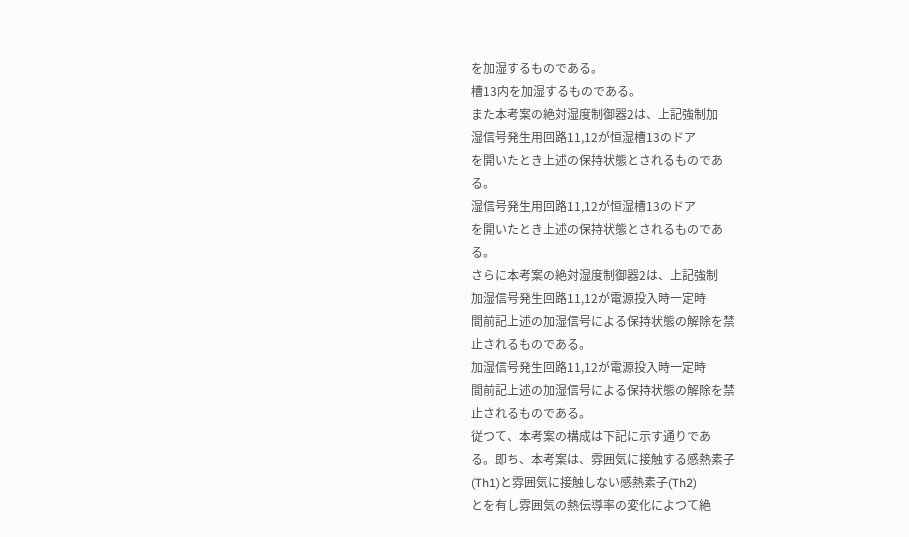を加湿するものである。
槽13内を加湿するものである。
また本考案の絶対湿度制御器2は、上記強制加
湿信号発生用回路11,12が恒湿槽13のドア
を開いたとき上述の保持状態とされるものであ
る。
湿信号発生用回路11,12が恒湿槽13のドア
を開いたとき上述の保持状態とされるものであ
る。
さらに本考案の絶対湿度制御器2は、上記強制
加湿信号発生回路11,12が電源投入時一定時
間前記上述の加湿信号による保持状態の解除を禁
止されるものである。
加湿信号発生回路11,12が電源投入時一定時
間前記上述の加湿信号による保持状態の解除を禁
止されるものである。
従つて、本考案の構成は下記に示す通りであ
る。即ち、本考案は、雰囲気に接触する感熱素子
(Th1)と雰囲気に接触しない感熱素子(Th2)
とを有し雰囲気の熱伝導率の変化によつて絶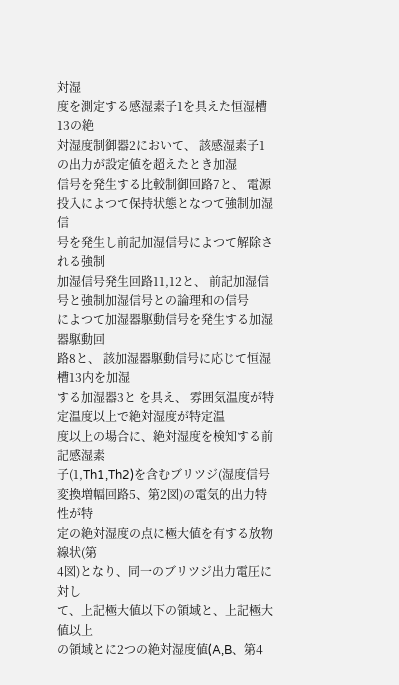対湿
度を測定する感湿素子1を具えた恒湿槽13の絶
対湿度制御器2において、 該感湿素子1の出力が設定値を超えたとき加湿
信号を発生する比較制御回路7と、 電源投入によつて保持状態となつて強制加湿信
号を発生し前記加湿信号によつて解除される強制
加湿信号発生回路11,12と、 前記加湿信号と強制加湿信号との論理和の信号
によつて加湿器駆動信号を発生する加湿器駆動回
路8と、 該加湿器駆動信号に応じて恒湿槽13内を加湿
する加湿器3と を具え、 雰囲気温度が特定温度以上で絶対湿度が特定温
度以上の場合に、絶対湿度を検知する前記感湿素
子(1,Th1,Th2)を含むブリツジ(湿度信号
変換増幅回路5、第2図)の電気的出力特性が特
定の絶対湿度の点に極大値を有する放物線状(第
4図)となり、同一のブリツジ出力電圧に対し
て、上記極大値以下の領域と、上記極大値以上
の領域とに2つの絶対湿度値(A,B、第4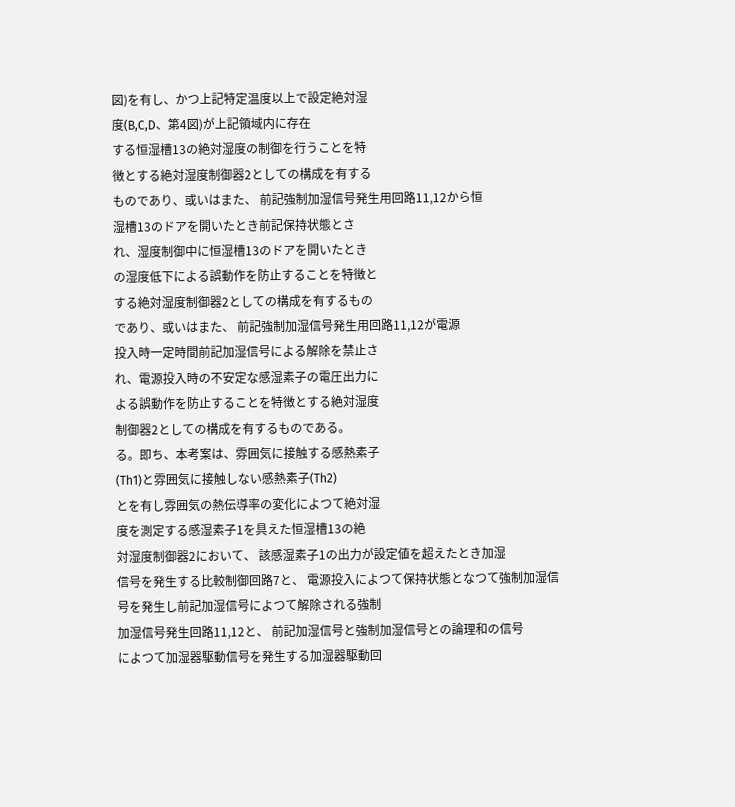図)を有し、かつ上記特定温度以上で設定絶対湿
度(B,C,D、第4図)が上記領域内に存在
する恒湿槽13の絶対湿度の制御を行うことを特
徴とする絶対湿度制御器2としての構成を有する
ものであり、或いはまた、 前記強制加湿信号発生用回路11,12から恒
湿槽13のドアを開いたとき前記保持状態とさ
れ、湿度制御中に恒湿槽13のドアを開いたとき
の湿度低下による誤動作を防止することを特徴と
する絶対湿度制御器2としての構成を有するもの
であり、或いはまた、 前記強制加湿信号発生用回路11,12が電源
投入時一定時間前記加湿信号による解除を禁止さ
れ、電源投入時の不安定な感湿素子の電圧出力に
よる誤動作を防止することを特徴とする絶対湿度
制御器2としての構成を有するものである。
る。即ち、本考案は、雰囲気に接触する感熱素子
(Th1)と雰囲気に接触しない感熱素子(Th2)
とを有し雰囲気の熱伝導率の変化によつて絶対湿
度を測定する感湿素子1を具えた恒湿槽13の絶
対湿度制御器2において、 該感湿素子1の出力が設定値を超えたとき加湿
信号を発生する比較制御回路7と、 電源投入によつて保持状態となつて強制加湿信
号を発生し前記加湿信号によつて解除される強制
加湿信号発生回路11,12と、 前記加湿信号と強制加湿信号との論理和の信号
によつて加湿器駆動信号を発生する加湿器駆動回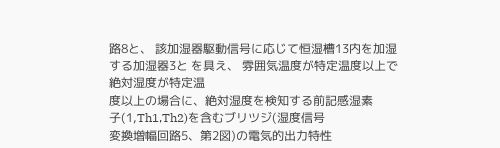路8と、 該加湿器駆動信号に応じて恒湿槽13内を加湿
する加湿器3と を具え、 雰囲気温度が特定温度以上で絶対湿度が特定温
度以上の場合に、絶対湿度を検知する前記感湿素
子(1,Th1,Th2)を含むブリツジ(湿度信号
変換増幅回路5、第2図)の電気的出力特性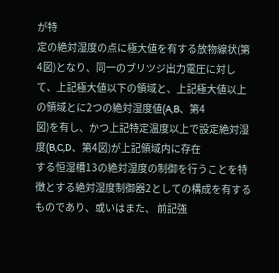が特
定の絶対湿度の点に極大値を有する放物線状(第
4図)となり、同一のブリツジ出力電圧に対し
て、上記極大値以下の領域と、上記極大値以上
の領域とに2つの絶対湿度値(A,B、第4
図)を有し、かつ上記特定温度以上で設定絶対湿
度(B,C,D、第4図)が上記領域内に存在
する恒湿槽13の絶対湿度の制御を行うことを特
徴とする絶対湿度制御器2としての構成を有する
ものであり、或いはまた、 前記強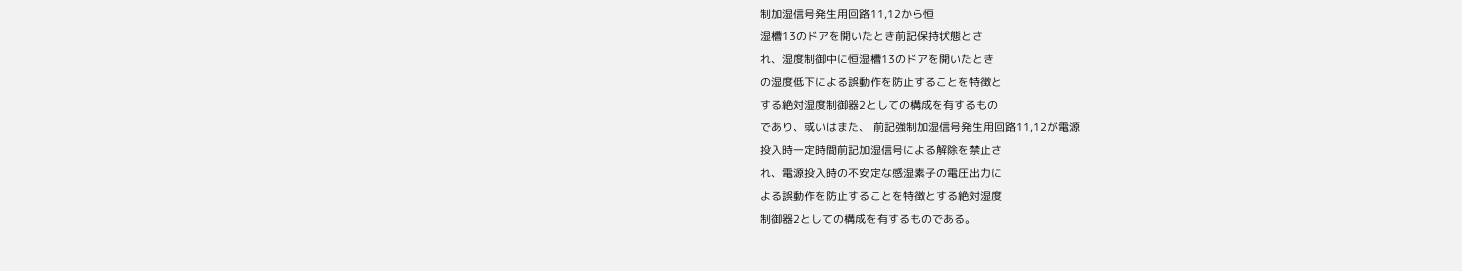制加湿信号発生用回路11,12から恒
湿槽13のドアを開いたとき前記保持状態とさ
れ、湿度制御中に恒湿槽13のドアを開いたとき
の湿度低下による誤動作を防止することを特徴と
する絶対湿度制御器2としての構成を有するもの
であり、或いはまた、 前記強制加湿信号発生用回路11,12が電源
投入時一定時間前記加湿信号による解除を禁止さ
れ、電源投入時の不安定な感湿素子の電圧出力に
よる誤動作を防止することを特徴とする絶対湿度
制御器2としての構成を有するものである。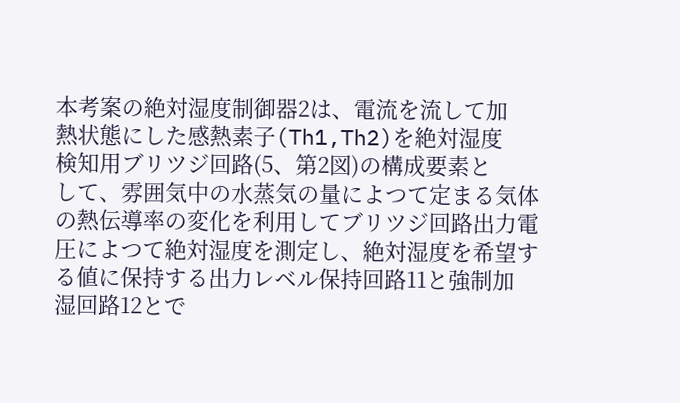本考案の絶対湿度制御器2は、電流を流して加
熱状態にした感熱素子(Th1,Th2)を絶対湿度
検知用ブリツジ回路(5、第2図)の構成要素と
して、雰囲気中の水蒸気の量によつて定まる気体
の熱伝導率の変化を利用してブリツジ回路出力電
圧によつて絶対湿度を測定し、絶対湿度を希望す
る値に保持する出力レベル保持回路11と強制加
湿回路12とで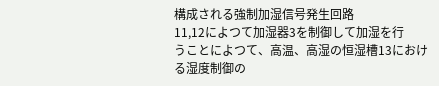構成される強制加湿信号発生回路
11,12によつて加湿器3を制御して加湿を行
うことによつて、高温、高湿の恒湿槽13におけ
る湿度制御の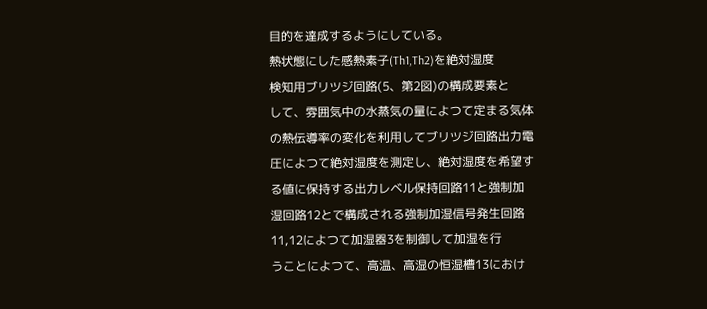目的を達成するようにしている。
熱状態にした感熱素子(Th1,Th2)を絶対湿度
検知用ブリツジ回路(5、第2図)の構成要素と
して、雰囲気中の水蒸気の量によつて定まる気体
の熱伝導率の変化を利用してブリツジ回路出力電
圧によつて絶対湿度を測定し、絶対湿度を希望す
る値に保持する出力レベル保持回路11と強制加
湿回路12とで構成される強制加湿信号発生回路
11,12によつて加湿器3を制御して加湿を行
うことによつて、高温、高湿の恒湿槽13におけ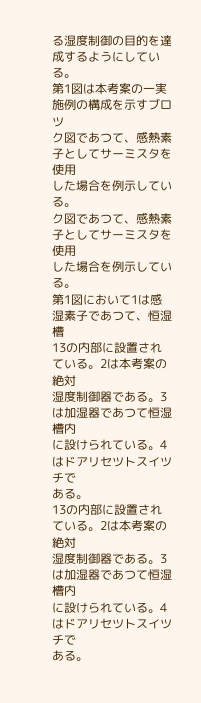る湿度制御の目的を達成するようにしている。
第1図は本考案の一実施例の構成を示すブロツ
ク図であつて、感熱素子としてサーミスタを使用
した場合を例示している。
ク図であつて、感熱素子としてサーミスタを使用
した場合を例示している。
第1図において1は感湿素子であつて、恒湿槽
13の内部に設置されている。2は本考案の絶対
湿度制御器である。3は加湿器であつて恒湿槽内
に設けられている。4はドアリセツトスイツチで
ある。
13の内部に設置されている。2は本考案の絶対
湿度制御器である。3は加湿器であつて恒湿槽内
に設けられている。4はドアリセツトスイツチで
ある。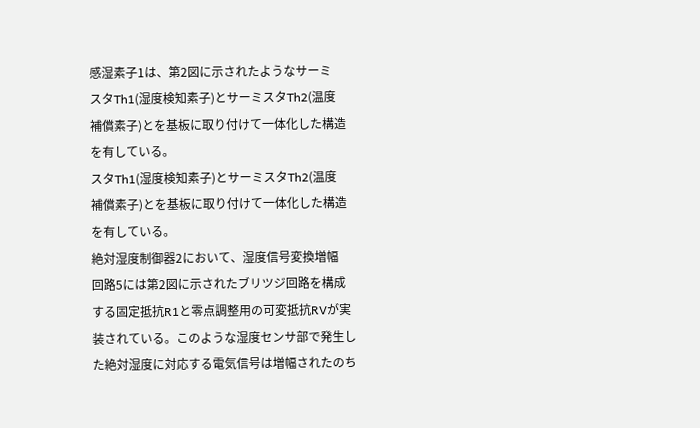感湿素子1は、第2図に示されたようなサーミ
スタTh1(湿度検知素子)とサーミスタTh2(温度
補償素子)とを基板に取り付けて一体化した構造
を有している。
スタTh1(湿度検知素子)とサーミスタTh2(温度
補償素子)とを基板に取り付けて一体化した構造
を有している。
絶対湿度制御器2において、湿度信号変換増幅
回路5には第2図に示されたブリツジ回路を構成
する固定抵抗R1と零点調整用の可変抵抗RVが実
装されている。このような湿度センサ部で発生し
た絶対湿度に対応する電気信号は増幅されたのち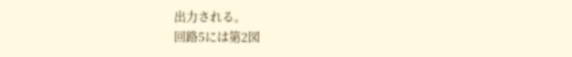出力される。
回路5には第2図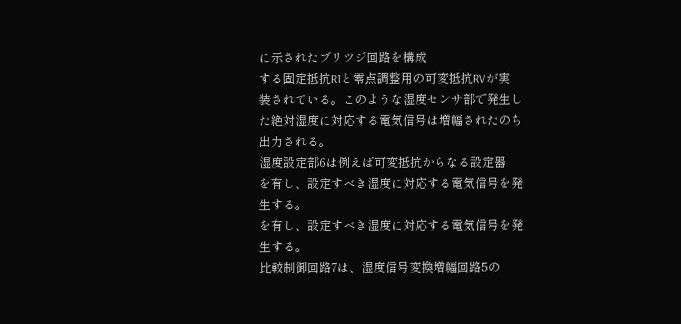に示されたブリツジ回路を構成
する固定抵抗R1と零点調整用の可変抵抗RVが実
装されている。このような湿度センサ部で発生し
た絶対湿度に対応する電気信号は増幅されたのち
出力される。
湿度設定部6は例えば可変抵抗からなる設定器
を有し、設定すべき湿度に対応する電気信号を発
生する。
を有し、設定すべき湿度に対応する電気信号を発
生する。
比較制御回路7は、湿度信号変換増幅回路5の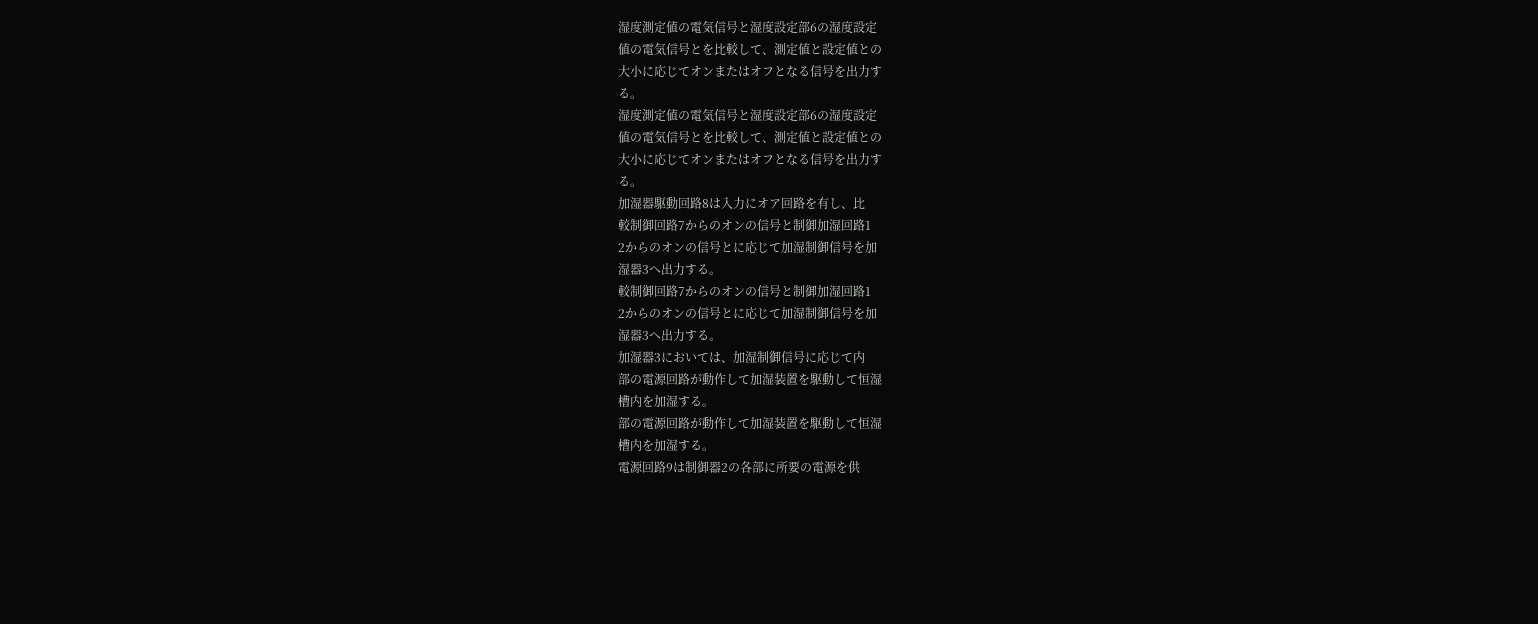湿度測定値の電気信号と湿度設定部6の湿度設定
値の電気信号とを比較して、測定値と設定値との
大小に応じてオンまたはオフとなる信号を出力す
る。
湿度測定値の電気信号と湿度設定部6の湿度設定
値の電気信号とを比較して、測定値と設定値との
大小に応じてオンまたはオフとなる信号を出力す
る。
加湿器駆動回路8は入力にオア回路を有し、比
較制御回路7からのオンの信号と制御加湿回路1
2からのオンの信号とに応じて加湿制御信号を加
湿器3へ出力する。
較制御回路7からのオンの信号と制御加湿回路1
2からのオンの信号とに応じて加湿制御信号を加
湿器3へ出力する。
加湿器3においては、加湿制御信号に応じて内
部の電源回路が動作して加湿装置を駆動して恒湿
槽内を加湿する。
部の電源回路が動作して加湿装置を駆動して恒湿
槽内を加湿する。
電源回路9は制御器2の各部に所要の電源を供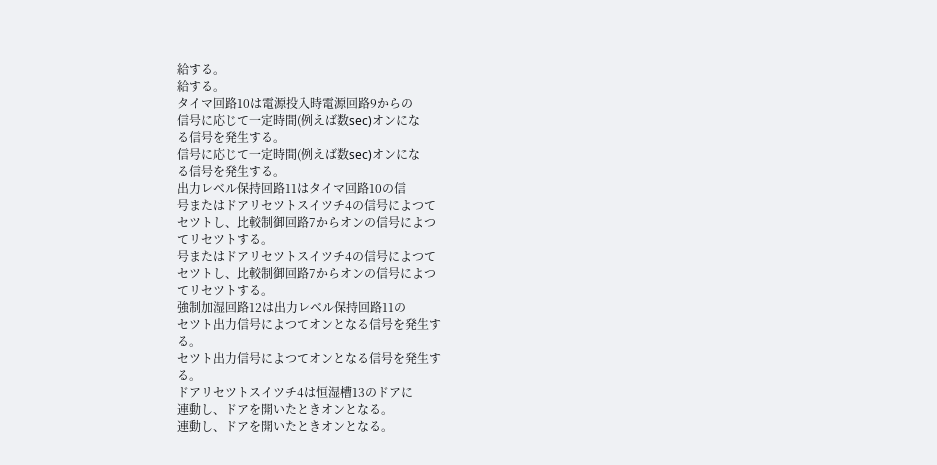給する。
給する。
タイマ回路10は電源投入時電源回路9からの
信号に応じて一定時間(例えば数sec)オンにな
る信号を発生する。
信号に応じて一定時間(例えば数sec)オンにな
る信号を発生する。
出力レベル保持回路11はタイマ回路10の信
号またはドアリセツトスイツチ4の信号によつて
セツトし、比較制御回路7からオンの信号によつ
てリセツトする。
号またはドアリセツトスイツチ4の信号によつて
セツトし、比較制御回路7からオンの信号によつ
てリセツトする。
強制加湿回路12は出力レベル保持回路11の
セツト出力信号によつてオンとなる信号を発生す
る。
セツト出力信号によつてオンとなる信号を発生す
る。
ドアリセツトスイツチ4は恒湿槽13のドアに
連動し、ドアを開いたときオンとなる。
連動し、ドアを開いたときオンとなる。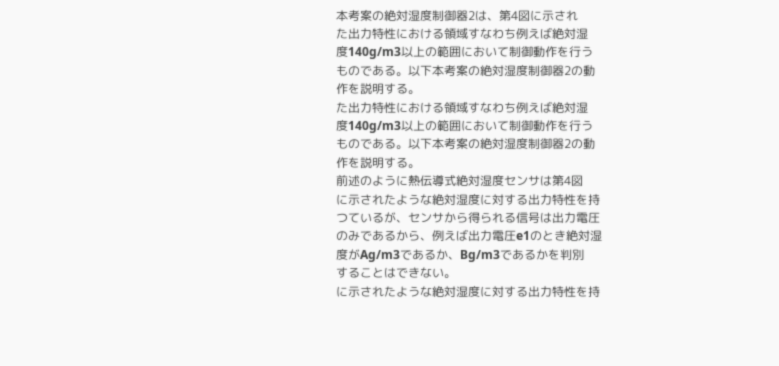本考案の絶対湿度制御器2は、第4図に示され
た出力特性における領域すなわち例えば絶対湿
度140g/m3以上の範囲において制御動作を行う
ものである。以下本考案の絶対湿度制御器2の動
作を説明する。
た出力特性における領域すなわち例えば絶対湿
度140g/m3以上の範囲において制御動作を行う
ものである。以下本考案の絶対湿度制御器2の動
作を説明する。
前述のように熱伝導式絶対湿度センサは第4図
に示されたような絶対湿度に対する出力特性を持
つているが、センサから得られる信号は出力電圧
のみであるから、例えば出力電圧e1のとき絶対湿
度がAg/m3であるか、Bg/m3であるかを判別
することはできない。
に示されたような絶対湿度に対する出力特性を持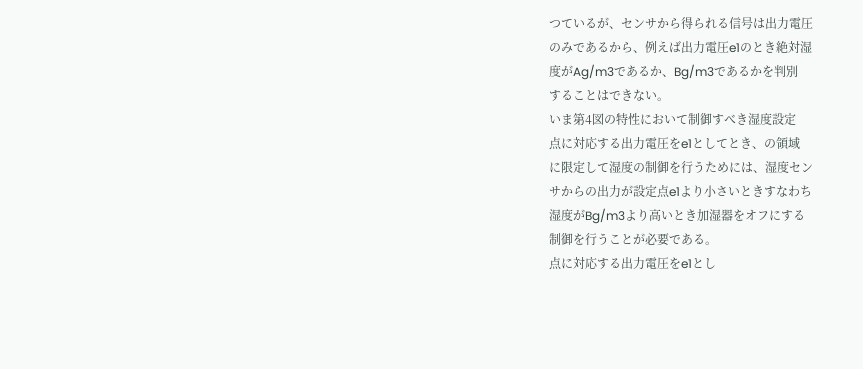つているが、センサから得られる信号は出力電圧
のみであるから、例えば出力電圧e1のとき絶対湿
度がAg/m3であるか、Bg/m3であるかを判別
することはできない。
いま第4図の特性において制御すべき湿度設定
点に対応する出力電圧をe1としてとき、の領域
に限定して湿度の制御を行うためには、湿度セン
サからの出力が設定点e1より小さいときすなわち
湿度がBg/m3より高いとき加湿器をオフにする
制御を行うことが必要である。
点に対応する出力電圧をe1とし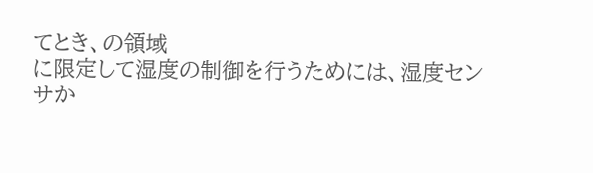てとき、の領域
に限定して湿度の制御を行うためには、湿度セン
サか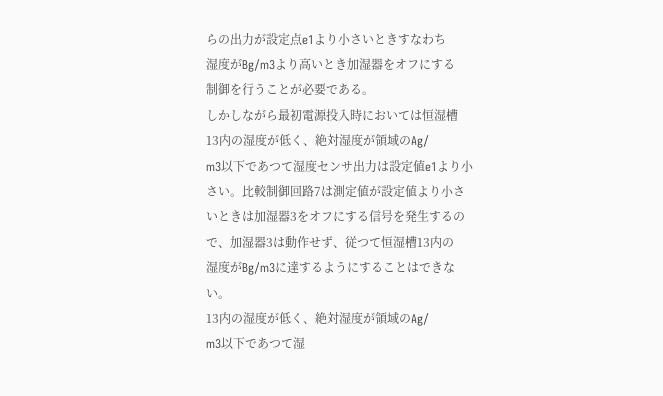らの出力が設定点e1より小さいときすなわち
湿度がBg/m3より高いとき加湿器をオフにする
制御を行うことが必要である。
しかしながら最初電源投入時においては恒湿槽
13内の湿度が低く、絶対湿度が領域のAg/
m3以下であつて湿度センサ出力は設定値e1より小
さい。比較制御回路7は測定値が設定値より小さ
いときは加湿器3をオフにする信号を発生するの
で、加湿器3は動作せず、従つて恒湿槽13内の
湿度がBg/m3に達するようにすることはできな
い。
13内の湿度が低く、絶対湿度が領域のAg/
m3以下であつて湿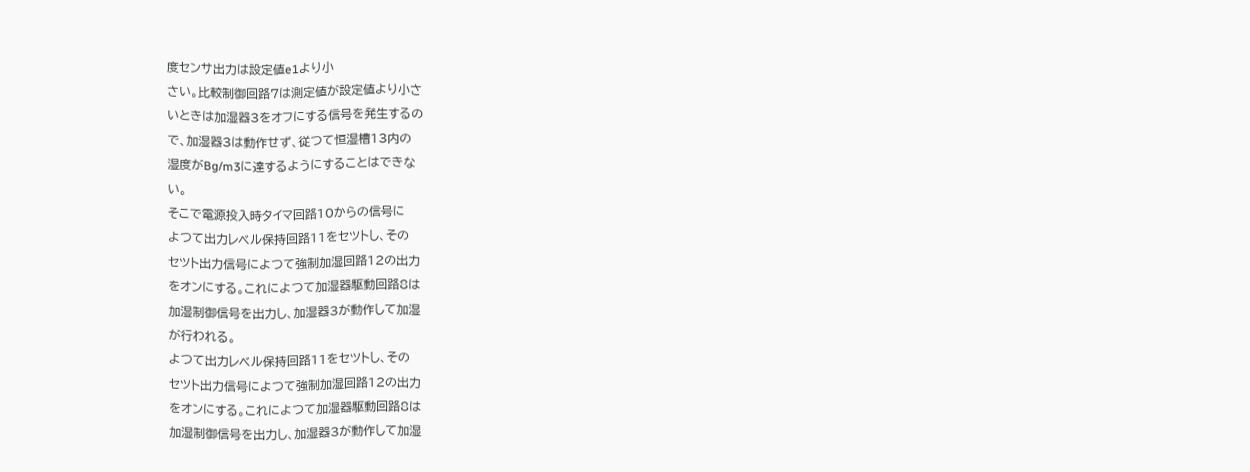度センサ出力は設定値e1より小
さい。比較制御回路7は測定値が設定値より小さ
いときは加湿器3をオフにする信号を発生するの
で、加湿器3は動作せず、従つて恒湿槽13内の
湿度がBg/m3に達するようにすることはできな
い。
そこで電源投入時タイマ回路10からの信号に
よつて出力レベル保持回路11をセツトし、その
セツト出力信号によつて強制加湿回路12の出力
をオンにする。これによつて加湿器駆動回路8は
加湿制御信号を出力し、加湿器3が動作して加湿
が行われる。
よつて出力レベル保持回路11をセツトし、その
セツト出力信号によつて強制加湿回路12の出力
をオンにする。これによつて加湿器駆動回路8は
加湿制御信号を出力し、加湿器3が動作して加湿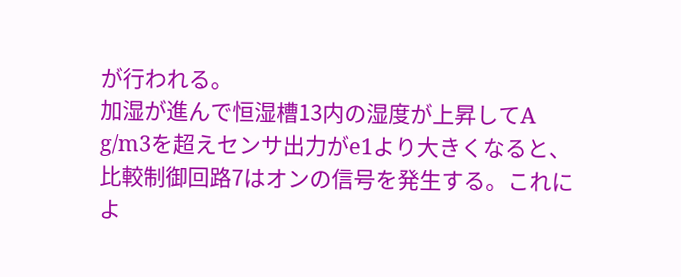が行われる。
加湿が進んで恒湿槽13内の湿度が上昇してA
g/m3を超えセンサ出力がe1より大きくなると、
比較制御回路7はオンの信号を発生する。これに
よ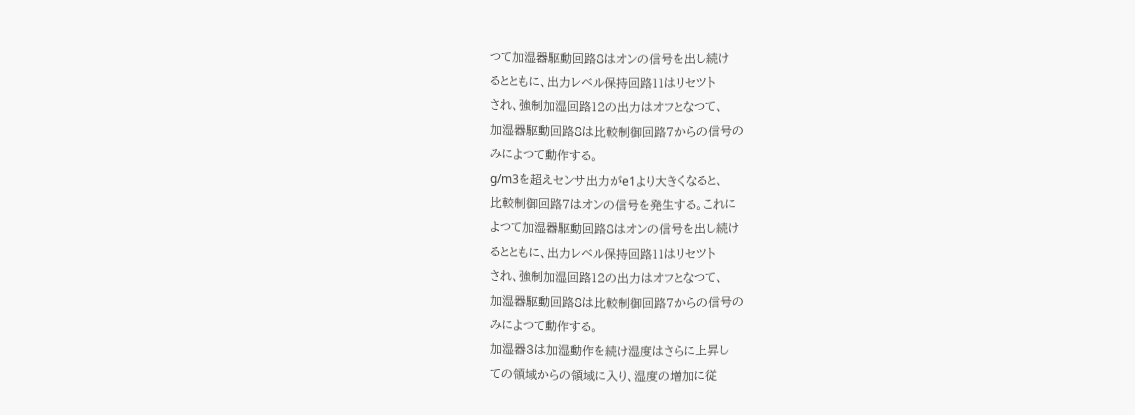つて加湿器駆動回路8はオンの信号を出し続け
るとともに、出力レベル保持回路11はリセツト
され、強制加湿回路12の出力はオフとなつて、
加湿器駆動回路8は比較制御回路7からの信号の
みによつて動作する。
g/m3を超えセンサ出力がe1より大きくなると、
比較制御回路7はオンの信号を発生する。これに
よつて加湿器駆動回路8はオンの信号を出し続け
るとともに、出力レベル保持回路11はリセツト
され、強制加湿回路12の出力はオフとなつて、
加湿器駆動回路8は比較制御回路7からの信号の
みによつて動作する。
加湿器3は加湿動作を続け湿度はさらに上昇し
ての領域からの領域に入り、湿度の増加に従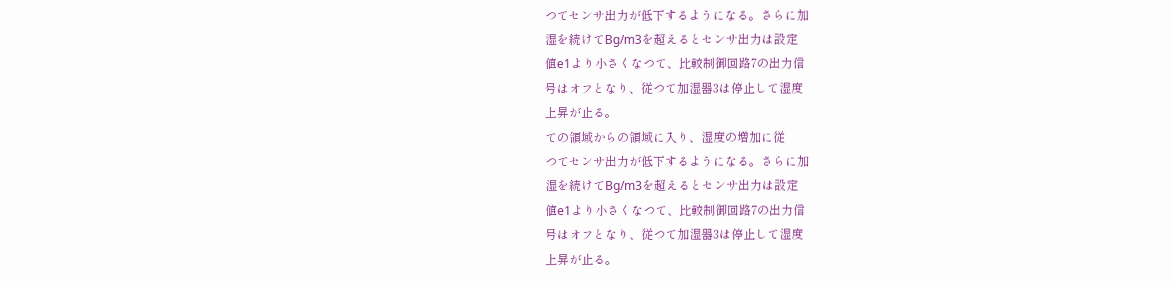つてセンサ出力が低下するようになる。さらに加
湿を続けてBg/m3を超えるとセンサ出力は設定
値e1より小さくなつて、比較制御回路7の出力信
号はオフとなり、従つて加湿器3は停止して湿度
上昇が止る。
ての領域からの領域に入り、湿度の増加に従
つてセンサ出力が低下するようになる。さらに加
湿を続けてBg/m3を超えるとセンサ出力は設定
値e1より小さくなつて、比較制御回路7の出力信
号はオフとなり、従つて加湿器3は停止して湿度
上昇が止る。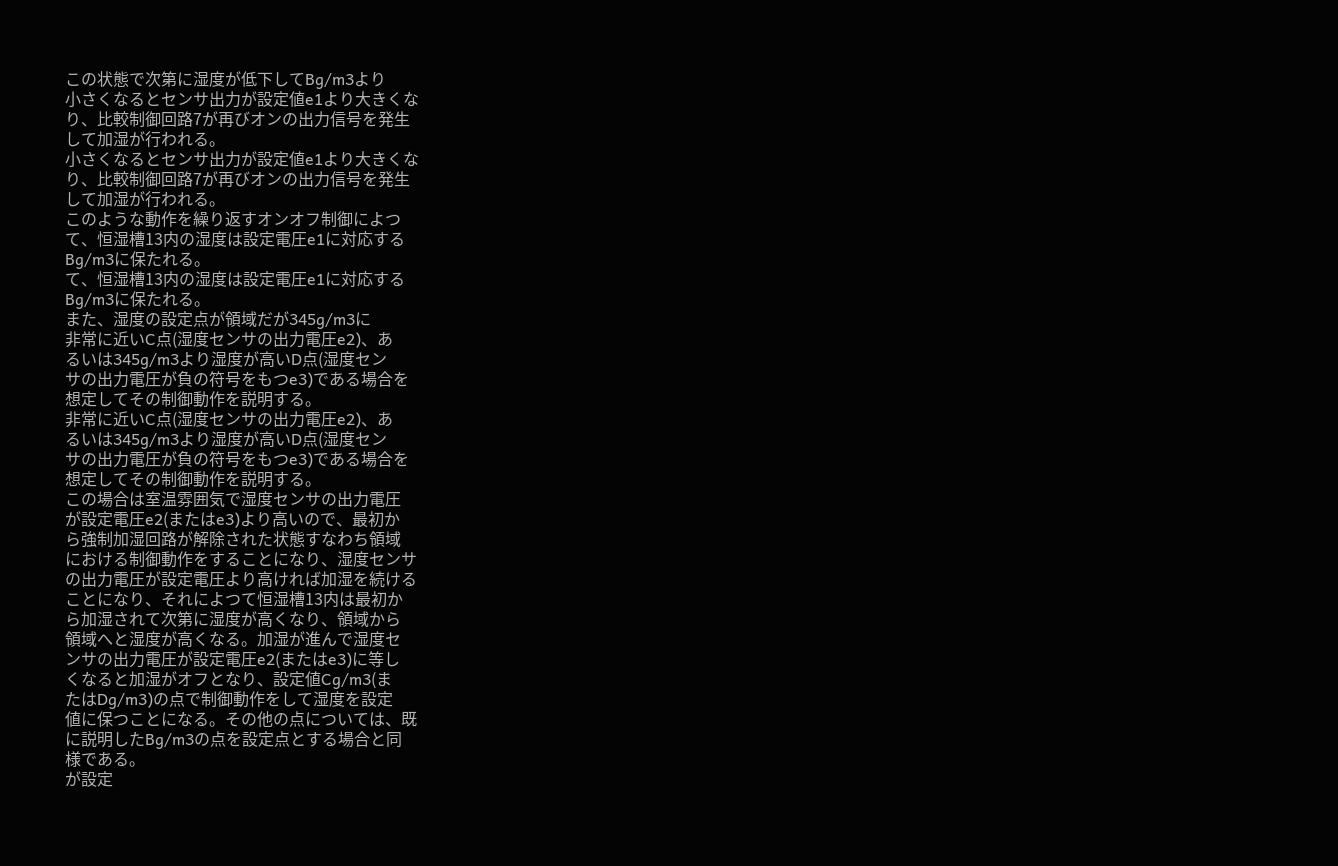この状態で次第に湿度が低下してBg/m3より
小さくなるとセンサ出力が設定値e1より大きくな
り、比較制御回路7が再びオンの出力信号を発生
して加湿が行われる。
小さくなるとセンサ出力が設定値e1より大きくな
り、比較制御回路7が再びオンの出力信号を発生
して加湿が行われる。
このような動作を繰り返すオンオフ制御によつ
て、恒湿槽13内の湿度は設定電圧e1に対応する
Bg/m3に保たれる。
て、恒湿槽13内の湿度は設定電圧e1に対応する
Bg/m3に保たれる。
また、湿度の設定点が領域だが345g/m3に
非常に近いC点(湿度センサの出力電圧e2)、あ
るいは345g/m3より湿度が高いD点(湿度セン
サの出力電圧が負の符号をもつe3)である場合を
想定してその制御動作を説明する。
非常に近いC点(湿度センサの出力電圧e2)、あ
るいは345g/m3より湿度が高いD点(湿度セン
サの出力電圧が負の符号をもつe3)である場合を
想定してその制御動作を説明する。
この場合は室温雰囲気で湿度センサの出力電圧
が設定電圧e2(またはe3)より高いので、最初か
ら強制加湿回路が解除された状態すなわち領域
における制御動作をすることになり、湿度センサ
の出力電圧が設定電圧より高ければ加湿を続ける
ことになり、それによつて恒湿槽13内は最初か
ら加湿されて次第に湿度が高くなり、領域から
領域へと湿度が高くなる。加湿が進んで湿度セ
ンサの出力電圧が設定電圧e2(またはe3)に等し
くなると加湿がオフとなり、設定値Cg/m3(ま
たはDg/m3)の点で制御動作をして湿度を設定
値に保つことになる。その他の点については、既
に説明したBg/m3の点を設定点とする場合と同
様である。
が設定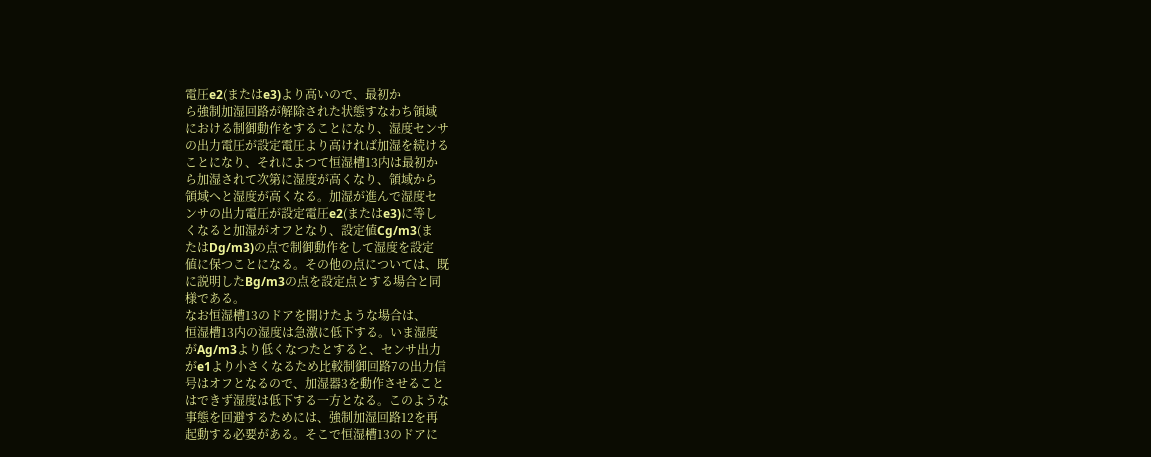電圧e2(またはe3)より高いので、最初か
ら強制加湿回路が解除された状態すなわち領域
における制御動作をすることになり、湿度センサ
の出力電圧が設定電圧より高ければ加湿を続ける
ことになり、それによつて恒湿槽13内は最初か
ら加湿されて次第に湿度が高くなり、領域から
領域へと湿度が高くなる。加湿が進んで湿度セ
ンサの出力電圧が設定電圧e2(またはe3)に等し
くなると加湿がオフとなり、設定値Cg/m3(ま
たはDg/m3)の点で制御動作をして湿度を設定
値に保つことになる。その他の点については、既
に説明したBg/m3の点を設定点とする場合と同
様である。
なお恒湿槽13のドアを開けたような場合は、
恒湿槽13内の湿度は急激に低下する。いま湿度
がAg/m3より低くなつたとすると、センサ出力
がe1より小さくなるため比較制御回路7の出力信
号はオフとなるので、加湿器3を動作させること
はできず湿度は低下する一方となる。このような
事態を回避するためには、強制加湿回路12を再
起動する必要がある。そこで恒湿槽13のドアに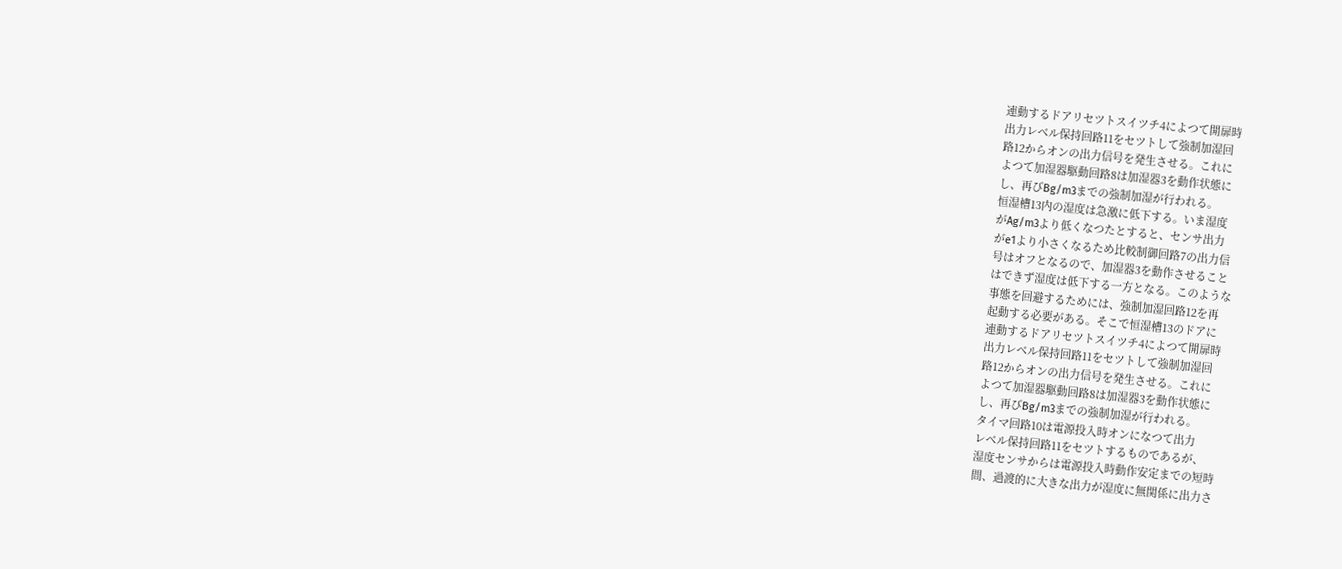連動するドアリセツトスイツチ4によつて開扉時
出力レベル保持回路11をセツトして強制加湿回
路12からオンの出力信号を発生させる。これに
よつて加湿器駆動回路8は加湿器3を動作状態に
し、再びBg/m3までの強制加湿が行われる。
恒湿槽13内の湿度は急激に低下する。いま湿度
がAg/m3より低くなつたとすると、センサ出力
がe1より小さくなるため比較制御回路7の出力信
号はオフとなるので、加湿器3を動作させること
はできず湿度は低下する一方となる。このような
事態を回避するためには、強制加湿回路12を再
起動する必要がある。そこで恒湿槽13のドアに
連動するドアリセツトスイツチ4によつて開扉時
出力レベル保持回路11をセツトして強制加湿回
路12からオンの出力信号を発生させる。これに
よつて加湿器駆動回路8は加湿器3を動作状態に
し、再びBg/m3までの強制加湿が行われる。
タイマ回路10は電源投入時オンになつて出力
レベル保持回路11をセツトするものであるが、
湿度センサからは電源投入時動作安定までの短時
間、過渡的に大きな出力が湿度に無関係に出力さ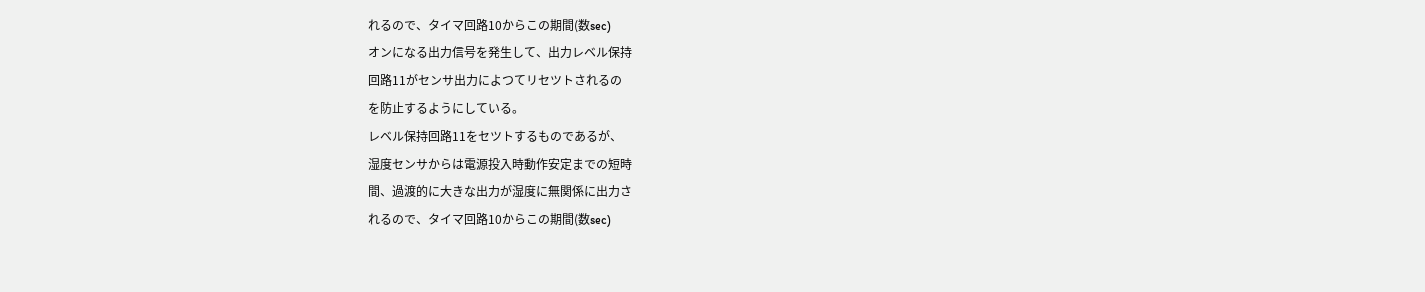れるので、タイマ回路10からこの期間(数sec)
オンになる出力信号を発生して、出力レベル保持
回路11がセンサ出力によつてリセツトされるの
を防止するようにしている。
レベル保持回路11をセツトするものであるが、
湿度センサからは電源投入時動作安定までの短時
間、過渡的に大きな出力が湿度に無関係に出力さ
れるので、タイマ回路10からこの期間(数sec)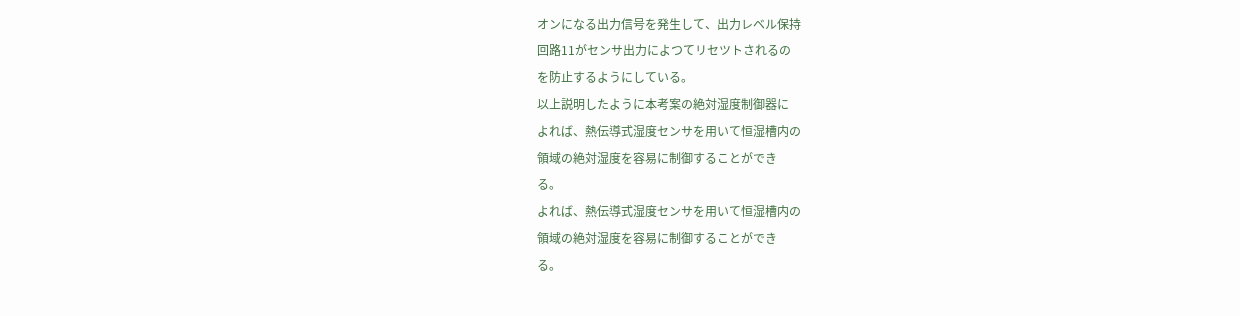オンになる出力信号を発生して、出力レベル保持
回路11がセンサ出力によつてリセツトされるの
を防止するようにしている。
以上説明したように本考案の絶対湿度制御器に
よれば、熱伝導式湿度センサを用いて恒湿槽内の
領域の絶対湿度を容易に制御することができ
る。
よれば、熱伝導式湿度センサを用いて恒湿槽内の
領域の絶対湿度を容易に制御することができ
る。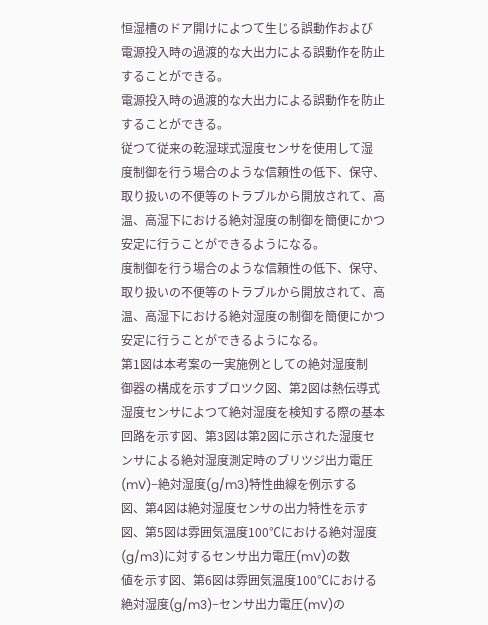恒湿槽のドア開けによつて生じる誤動作および
電源投入時の過渡的な大出力による誤動作を防止
することができる。
電源投入時の過渡的な大出力による誤動作を防止
することができる。
従つて従来の乾湿球式湿度センサを使用して湿
度制御を行う場合のような信頼性の低下、保守、
取り扱いの不便等のトラブルから開放されて、高
温、高湿下における絶対湿度の制御を簡便にかつ
安定に行うことができるようになる。
度制御を行う場合のような信頼性の低下、保守、
取り扱いの不便等のトラブルから開放されて、高
温、高湿下における絶対湿度の制御を簡便にかつ
安定に行うことができるようになる。
第1図は本考案の一実施例としての絶対湿度制
御器の構成を示すブロツク図、第2図は熱伝導式
湿度センサによつて絶対湿度を検知する際の基本
回路を示す図、第3図は第2図に示された湿度セ
ンサによる絶対湿度測定時のブリツジ出力電圧
(mV)−絶対湿度(g/m3)特性曲線を例示する
図、第4図は絶対湿度センサの出力特性を示す
図、第5図は雰囲気温度100℃における絶対湿度
(g/m3)に対するセンサ出力電圧(mV)の数
値を示す図、第6図は雰囲気温度100℃における
絶対湿度(g/m3)−センサ出力電圧(mV)の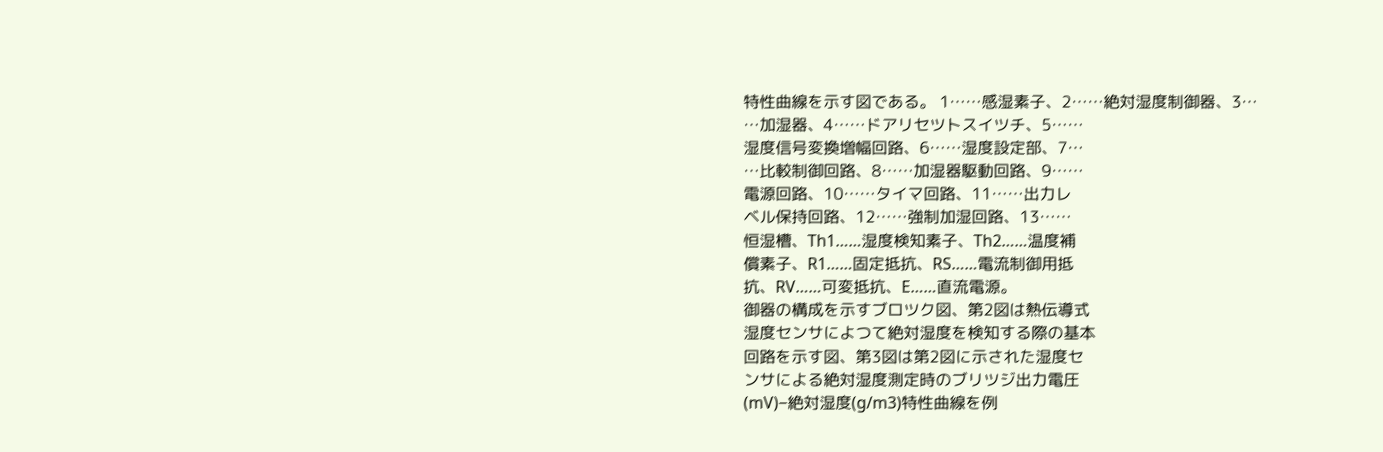特性曲線を示す図である。 1……感湿素子、2……絶対湿度制御器、3…
…加湿器、4……ドアリセツトスイツチ、5……
湿度信号変換増幅回路、6……湿度設定部、7…
…比較制御回路、8……加湿器駆動回路、9……
電源回路、10……タイマ回路、11……出力レ
ベル保持回路、12……強制加湿回路、13……
恒湿槽、Th1……湿度検知素子、Th2……温度補
償素子、R1……固定抵抗、RS……電流制御用抵
抗、RV……可変抵抗、E……直流電源。
御器の構成を示すブロツク図、第2図は熱伝導式
湿度センサによつて絶対湿度を検知する際の基本
回路を示す図、第3図は第2図に示された湿度セ
ンサによる絶対湿度測定時のブリツジ出力電圧
(mV)−絶対湿度(g/m3)特性曲線を例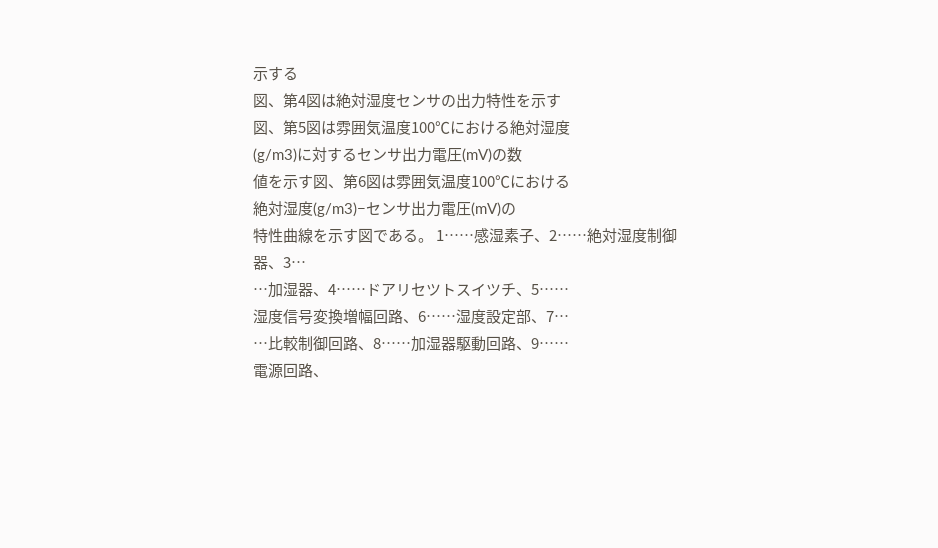示する
図、第4図は絶対湿度センサの出力特性を示す
図、第5図は雰囲気温度100℃における絶対湿度
(g/m3)に対するセンサ出力電圧(mV)の数
値を示す図、第6図は雰囲気温度100℃における
絶対湿度(g/m3)−センサ出力電圧(mV)の
特性曲線を示す図である。 1……感湿素子、2……絶対湿度制御器、3…
…加湿器、4……ドアリセツトスイツチ、5……
湿度信号変換増幅回路、6……湿度設定部、7…
…比較制御回路、8……加湿器駆動回路、9……
電源回路、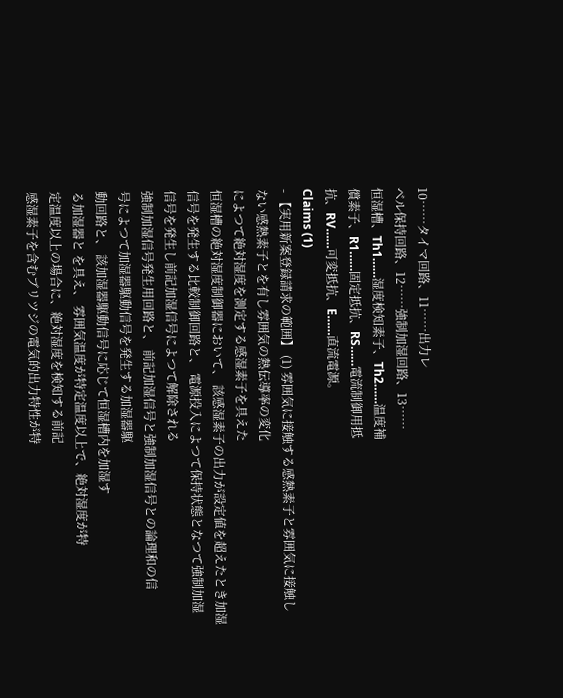10……タイマ回路、11……出力レ
ベル保持回路、12……強制加湿回路、13……
恒湿槽、Th1……湿度検知素子、Th2……温度補
償素子、R1……固定抵抗、RS……電流制御用抵
抗、RV……可変抵抗、E……直流電源。
Claims (1)
- 【実用新案登録請求の範囲】 (1) 雰囲気に接触する感熱素子と雰囲気に接触し
ない感熱素子とを有し雰囲気の熱伝導率の変化
によつて絶対湿度を測定する感湿素子を具えた
恒湿槽の絶対湿度制御器において、 該感湿素子の出力が設定値を超えたとき加湿
信号を発生する比較制御回路と、 電源投入によつて保持状態となつて強制加湿
信号を発生し前記加湿信号によつて解除される
強制加湿信号発生用回路と、 前記加湿信号と強制加湿信号との論理和の信
号によつて加湿器駆動信号を発生する加湿器駆
動回路と、 該加湿器駆動信号に応じて恒湿槽内を加湿す
る加湿器と を具え、 雰囲気温度が特定温度以上で、絶対湿度が特
定温度以上の場合に、絶対湿度を検知する前記
感湿素子を含むブリツジの電気的出力特性が特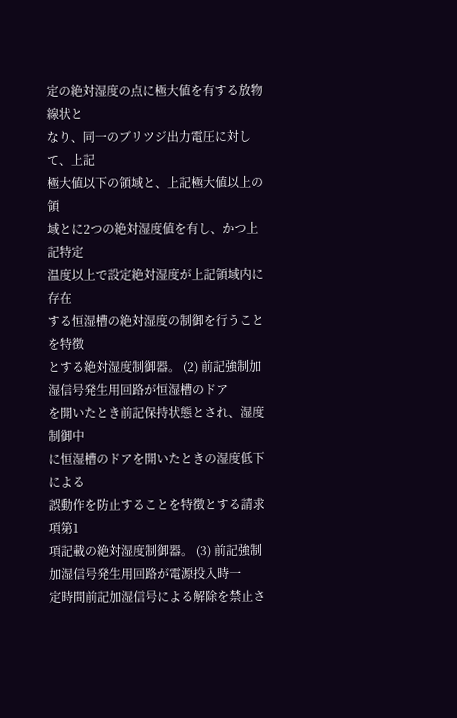定の絶対湿度の点に極大値を有する放物線状と
なり、同一のブリツジ出力電圧に対して、上記
極大値以下の領域と、上記極大値以上の領
域とに2つの絶対湿度値を有し、かつ上記特定
温度以上で設定絶対湿度が上記領域内に存在
する恒湿槽の絶対湿度の制御を行うことを特徴
とする絶対湿度制御器。 (2) 前記強制加湿信号発生用回路が恒湿槽のドア
を開いたとき前記保持状態とされ、湿度制御中
に恒湿槽のドアを開いたときの湿度低下による
誤動作を防止することを特徴とする請求項第1
項記載の絶対湿度制御器。 (3) 前記強制加湿信号発生用回路が電源投入時一
定時間前記加湿信号による解除を禁止さ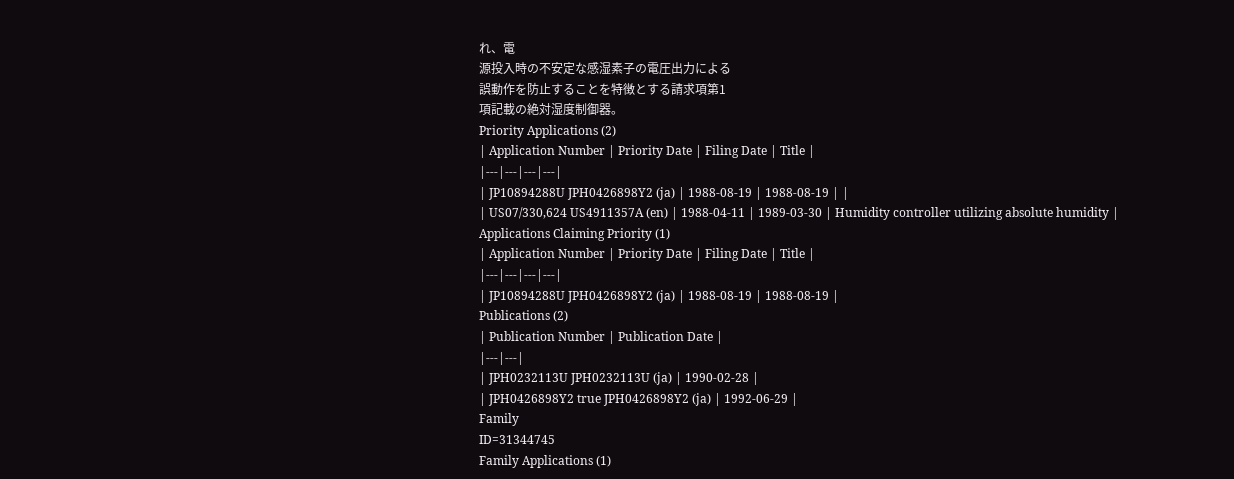れ、電
源投入時の不安定な感湿素子の電圧出力による
誤動作を防止することを特徴とする請求項第1
項記載の絶対湿度制御器。
Priority Applications (2)
| Application Number | Priority Date | Filing Date | Title |
|---|---|---|---|
| JP10894288U JPH0426898Y2 (ja) | 1988-08-19 | 1988-08-19 | |
| US07/330,624 US4911357A (en) | 1988-04-11 | 1989-03-30 | Humidity controller utilizing absolute humidity |
Applications Claiming Priority (1)
| Application Number | Priority Date | Filing Date | Title |
|---|---|---|---|
| JP10894288U JPH0426898Y2 (ja) | 1988-08-19 | 1988-08-19 |
Publications (2)
| Publication Number | Publication Date |
|---|---|
| JPH0232113U JPH0232113U (ja) | 1990-02-28 |
| JPH0426898Y2 true JPH0426898Y2 (ja) | 1992-06-29 |
Family
ID=31344745
Family Applications (1)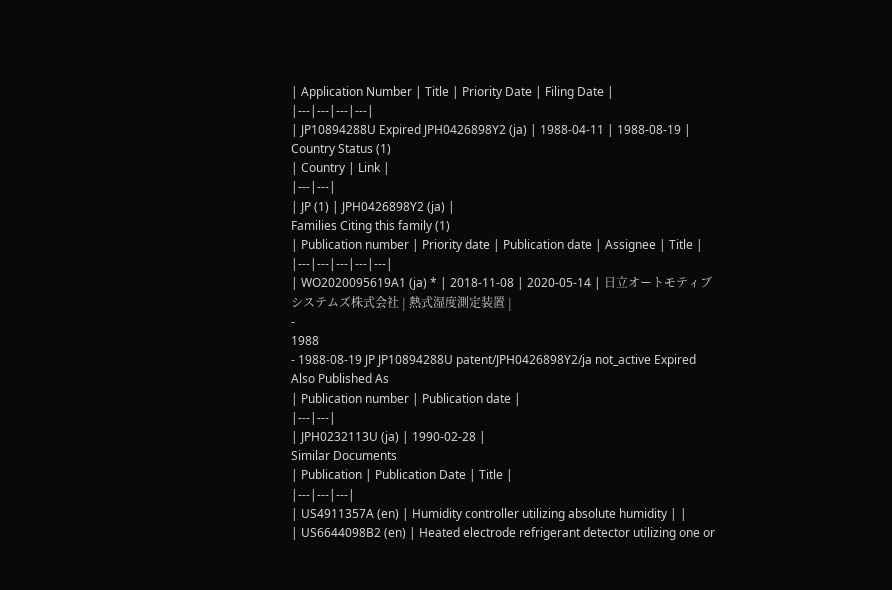| Application Number | Title | Priority Date | Filing Date |
|---|---|---|---|
| JP10894288U Expired JPH0426898Y2 (ja) | 1988-04-11 | 1988-08-19 |
Country Status (1)
| Country | Link |
|---|---|
| JP (1) | JPH0426898Y2 (ja) |
Families Citing this family (1)
| Publication number | Priority date | Publication date | Assignee | Title |
|---|---|---|---|---|
| WO2020095619A1 (ja) * | 2018-11-08 | 2020-05-14 | 日立オートモティブシステムズ株式会社 | 熱式湿度測定装置 |
-
1988
- 1988-08-19 JP JP10894288U patent/JPH0426898Y2/ja not_active Expired
Also Published As
| Publication number | Publication date |
|---|---|
| JPH0232113U (ja) | 1990-02-28 |
Similar Documents
| Publication | Publication Date | Title |
|---|---|---|
| US4911357A (en) | Humidity controller utilizing absolute humidity | |
| US6644098B2 (en) | Heated electrode refrigerant detector utilizing one or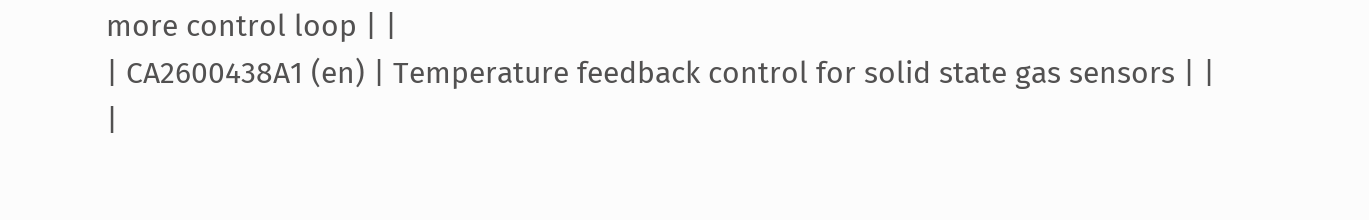more control loop | |
| CA2600438A1 (en) | Temperature feedback control for solid state gas sensors | |
|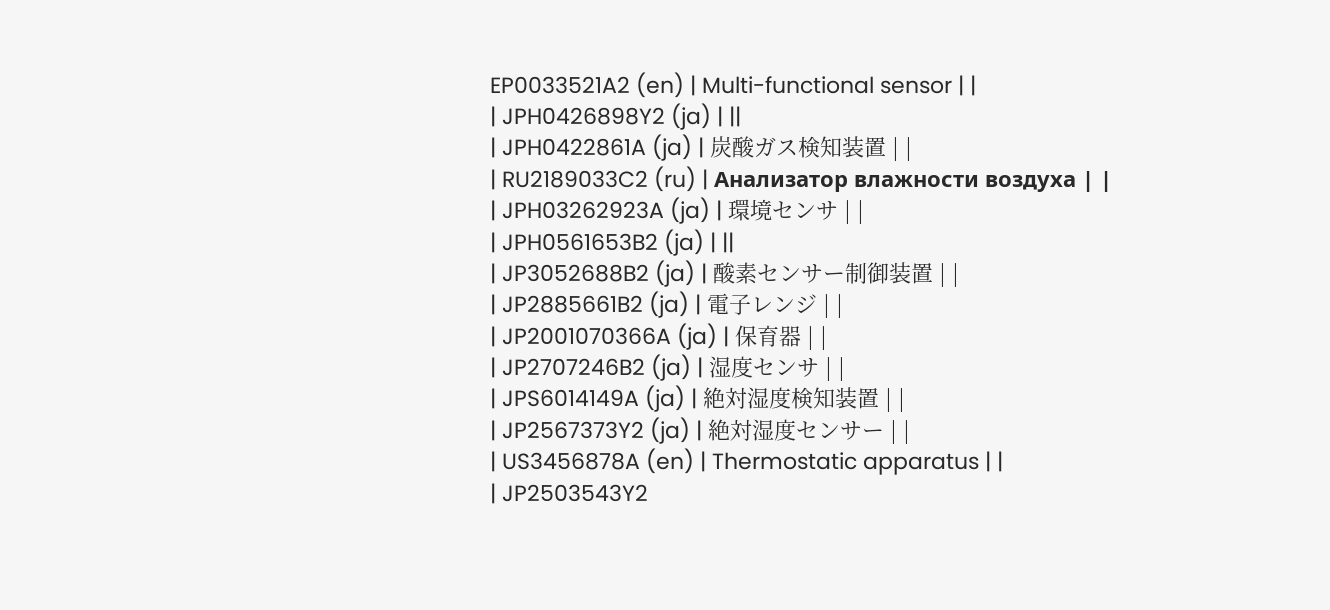EP0033521A2 (en) | Multi-functional sensor | |
| JPH0426898Y2 (ja) | ||
| JPH0422861A (ja) | 炭酸ガス検知装置 | |
| RU2189033C2 (ru) | Анализатор влажности воздуха | |
| JPH03262923A (ja) | 環境センサ | |
| JPH0561653B2 (ja) | ||
| JP3052688B2 (ja) | 酸素センサー制御装置 | |
| JP2885661B2 (ja) | 電子レンジ | |
| JP2001070366A (ja) | 保育器 | |
| JP2707246B2 (ja) | 湿度センサ | |
| JPS6014149A (ja) | 絶対湿度検知装置 | |
| JP2567373Y2 (ja) | 絶対湿度センサー | |
| US3456878A (en) | Thermostatic apparatus | |
| JP2503543Y2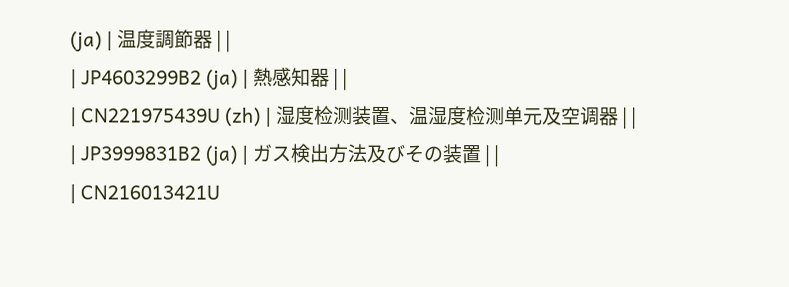(ja) | 温度調節器 | |
| JP4603299B2 (ja) | 熱感知器 | |
| CN221975439U (zh) | 湿度检测装置、温湿度检测单元及空调器 | |
| JP3999831B2 (ja) | ガス検出方法及びその装置 | |
| CN216013421U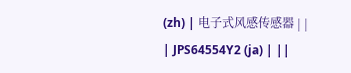(zh) | 电子式风感传感器 | |
| JPS64554Y2 (ja) | ||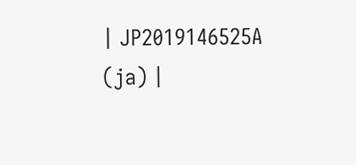| JP2019146525A (ja) |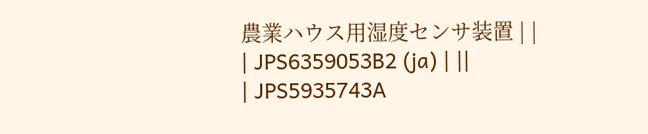農業ハウス用湿度センサ装置 | |
| JPS6359053B2 (ja) | ||
| JPS5935743A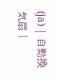(ja) | 自動換気扇 |